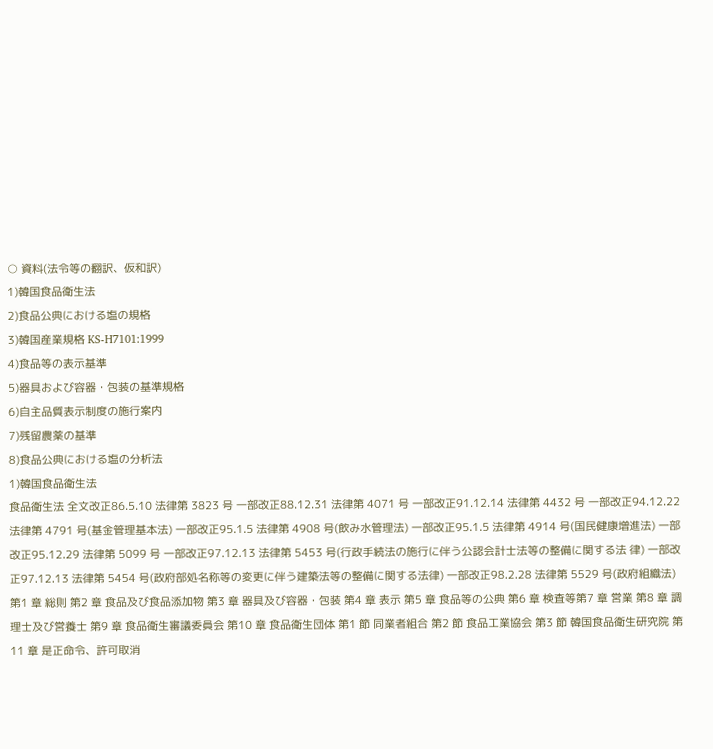○ 資料(法令等の翻訳、仮和訳)
1)韓国食品衛生法
2)食品公典における塩の規格
3)韓国産業規格 KS-H7101:1999
4)食品等の表示基準
5)器具および容器・包装の基準規格
6)自主品質表示制度の施行案内
7)残留農薬の基準
8)食品公典における塩の分析法
1)韓国食品衛生法
食品衛生法 全文改正86.5.10 法律第 3823 号 一部改正88.12.31 法律第 4071 号 一部改正91.12.14 法律第 4432 号 一部改正94.12.22 法律第 4791 号(基金管理基本法) 一部改正95.1.5 法律第 4908 号(飲み水管理法) 一部改正95.1.5 法律第 4914 号(国民健康増進法) 一部改正95.12.29 法律第 5099 号 一部改正97.12.13 法律第 5453 号(行政手続法の施行に伴う公認会計士法等の整備に関する法 律) 一部改正97.12.13 法律第 5454 号(政府部処名称等の変更に伴う建築法等の整備に関する法律) 一部改正98.2.28 法律第 5529 号(政府組織法) 第1 章 総則 第2 章 食品及び食品添加物 第3 章 器具及び容器・包装 第4 章 表示 第5 章 食品等の公典 第6 章 検査等第7 章 営業 第8 章 調理士及び営養士 第9 章 食品衛生審議委員会 第10 章 食品衛生団体 第1 節 同業者組合 第2 節 食品工業協会 第3 節 韓国食品衛生研究院 第11 章 是正命令、許可取消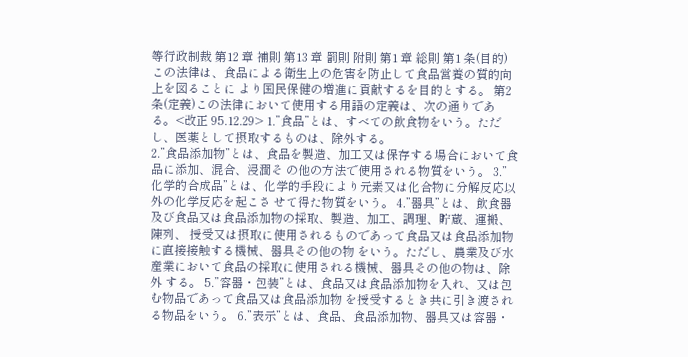等行政制裁 第12 章 補則 第13 章 罰則 附則 第1 章 総則 第1 条(目的)この法律は、食品による衛生上の危害を防止して食品営養の質的向上を図ることに より国民保健の増進に貢献するを目的とする。 第2 条(定義)この法律において使用する用語の定義は、次の通りである。<改正 95.12.29> 1.”食品”とは、すべての飲食物をいう。ただし、医薬として摂取するものは、除外する。
2.”食品添加物”とは、食品を製造、加工又は保存する場合において食品に添加、混合、浸潤そ の他の方法で使用される物質をいう。 3.”化学的合成品”とは、化学的手段により元素又は化合物に分解反応以外の化学反応を起こさ せて得た物質をいう。 4.”器具”とは、飲食器及び食品又は食品添加物の採取、製造、加工、調理、貯蔵、運搬、陳列、 授受又は摂取に使用されるものであって食品又は食品添加物に直接接触する機械、器具その他の物 をいう。ただし、農業及び水産業において食品の採取に使用される機械、器具その他の物は、除外 する。 5.”容器・包装”とは、食品又は食品添加物を入れ、又は包む物品であって食品又は食品添加物 を授受するとき共に引き渡される物品をいう。 6.”表示”とは、食品、食品添加物、器具又は容器・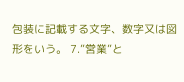包装に記載する文字、数字又は図形をいう。 7.”営業”と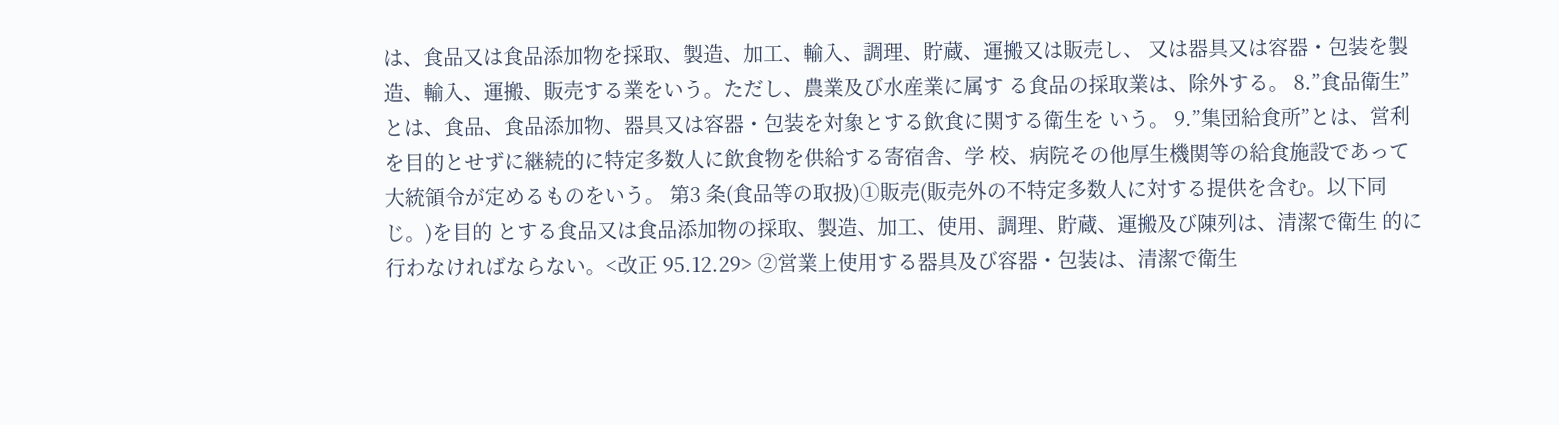は、食品又は食品添加物を採取、製造、加工、輸入、調理、貯蔵、運搬又は販売し、 又は器具又は容器・包装を製造、輸入、運搬、販売する業をいう。ただし、農業及び水産業に属す る食品の採取業は、除外する。 8.”食品衛生”とは、食品、食品添加物、器具又は容器・包装を対象とする飲食に関する衛生を いう。 9.”集団給食所”とは、営利を目的とせずに継続的に特定多数人に飲食物を供給する寄宿舎、学 校、病院その他厚生機関等の給食施設であって大統領令が定めるものをいう。 第3 条(食品等の取扱)①販売(販売外の不特定多数人に対する提供を含む。以下同じ。)を目的 とする食品又は食品添加物の採取、製造、加工、使用、調理、貯蔵、運搬及び陳列は、清潔で衛生 的に行わなければならない。<改正 95.12.29> ②営業上使用する器具及び容器・包装は、清潔で衛生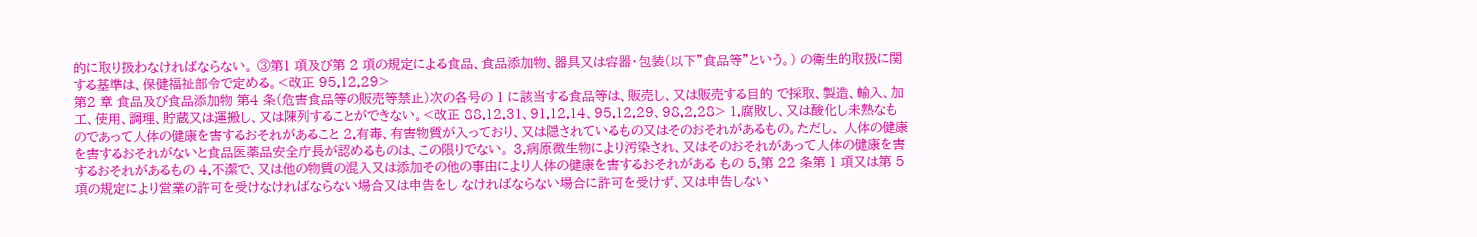的に取り扱わなければならない。 ③第1 項及び第 2 項の規定による食品、食品添加物、器具又は容器・包装(以下”食品等”という。) の衛生的取扱に関する基準は、保健福祉部令で定める。<改正 95.12.29>
第2 章 食品及び食品添加物 第4 条(危害食品等の販売等禁止)次の各号の 1 に該当する食品等は、販売し、又は販売する目的 で採取、製造、輸入、加工、使用、調理、貯蔵又は運搬し、又は陳列することができない。<改正 88.12.31、91.12.14、95.12.29、98.2.28> 1.腐敗し、又は酸化し未熟なものであって人体の健康を害するおそれがあること 2.有毒、有害物質が入っており、又は隠されているもの又はそのおそれがあるもの。ただし、 人体の健康を害するおそれがないと食品医薬品安全庁長が認めるものは、この限りでない。 3.病原微生物により汚染され、又はそのおそれがあって人体の健康を害するおそれがあるもの 4.不潔で、又は他の物質の混入又は添加その他の事由により人体の健康を害するおそれがある もの 5.第 22 条第 1 項又は第 5 項の規定により営業の許可を受けなければならない場合又は申告をし なければならない場合に許可を受けず、又は申告しない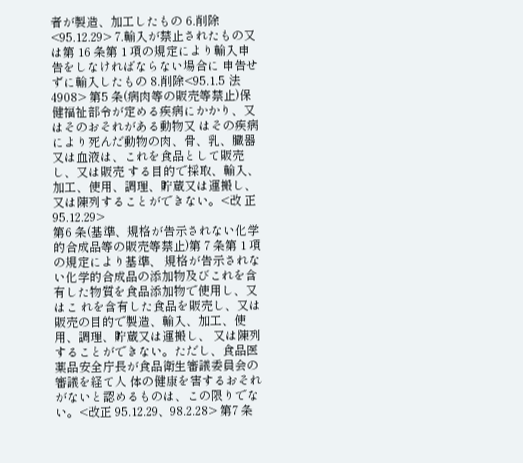者が製造、加工したもの 6.削除<95.12.29> 7.輸入が禁止されたもの又は第 16 条第 1 項の規定により輸入申告をしなければならない場合に 申告せずに輸入したもの 8.削除<95.1.5 法 4908> 第5 条(病肉等の販売等禁止)保健福祉部令が定める疾病にかかり、又はそのおそれがある動物又 はその疾病により死んだ動物の肉、骨、乳、臓器又は血液は、これを食品として販売し、又は販売 する目的で採取、輸入、加工、使用、調理、貯蔵又は運搬し、又は陳列することができない。<改 正95.12.29>
第6 条(基準、規格が告示されない化学的合成品等の販売等禁止)第 7 条第 1 項の規定により基準、 規格が告示されない化学的合成品の添加物及びこれを含有した物質を食品添加物で使用し、又はこ れを含有した食品を販売し、又は販売の目的で製造、輸入、加工、使用、調理、貯蔵又は運搬し、 又は陳列することができない。ただし、食品医薬品安全庁長が食品衛生審議委員会の審議を経て人 体の健康を害するおそれがないと認めるものは、この限りでない。<改正 95.12.29、98.2.28> 第7 条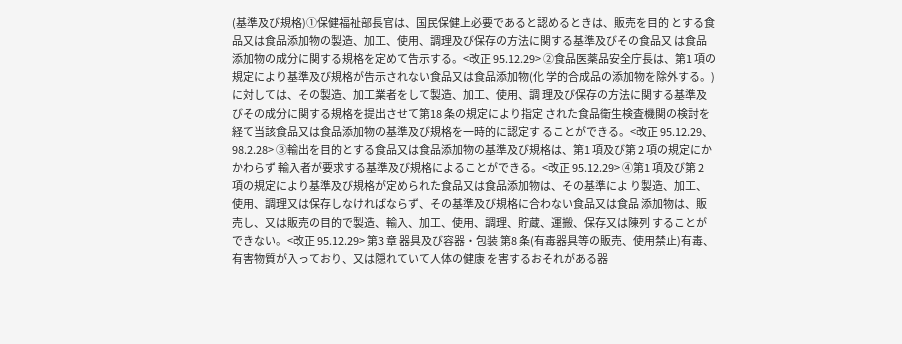(基準及び規格)①保健福祉部長官は、国民保健上必要であると認めるときは、販売を目的 とする食品又は食品添加物の製造、加工、使用、調理及び保存の方法に関する基準及びその食品又 は食品添加物の成分に関する規格を定めて告示する。<改正 95.12.29> ②食品医薬品安全庁長は、第1 項の規定により基準及び規格が告示されない食品又は食品添加物(化 学的合成品の添加物を除外する。)に対しては、その製造、加工業者をして製造、加工、使用、調 理及び保存の方法に関する基準及びその成分に関する規格を提出させて第18 条の規定により指定 された食品衛生検査機関の検討を経て当該食品又は食品添加物の基準及び規格を一時的に認定す ることができる。<改正 95.12.29、98.2.28> ③輸出を目的とする食品又は食品添加物の基準及び規格は、第1 項及び第 2 項の規定にかかわらず 輸入者が要求する基準及び規格によることができる。<改正 95.12.29> ④第1 項及び第 2 項の規定により基準及び規格が定められた食品又は食品添加物は、その基準によ り製造、加工、使用、調理又は保存しなければならず、その基準及び規格に合わない食品又は食品 添加物は、販売し、又は販売の目的で製造、輸入、加工、使用、調理、貯蔵、運搬、保存又は陳列 することができない。<改正 95.12.29> 第3 章 器具及び容器・包装 第8 条(有毒器具等の販売、使用禁止)有毒、有害物質が入っており、又は隠れていて人体の健康 を害するおそれがある器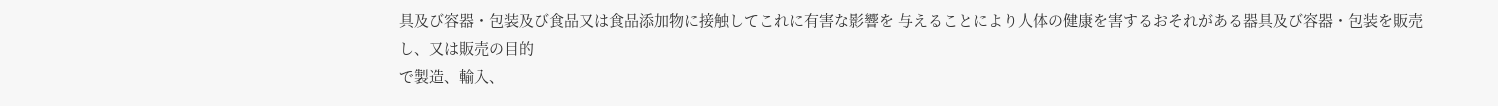具及び容器・包装及び食品又は食品添加物に接触してこれに有害な影響を 与えることにより人体の健康を害するおそれがある器具及び容器・包装を販売し、又は販売の目的
で製造、輸入、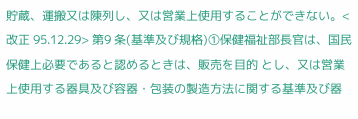貯蔵、運搬又は陳列し、又は営業上使用することができない。<改正 95.12.29> 第9 条(基準及び規格)①保健福祉部長官は、国民保健上必要であると認めるときは、販売を目的 とし、又は営業上使用する器具及び容器・包装の製造方法に関する基準及び器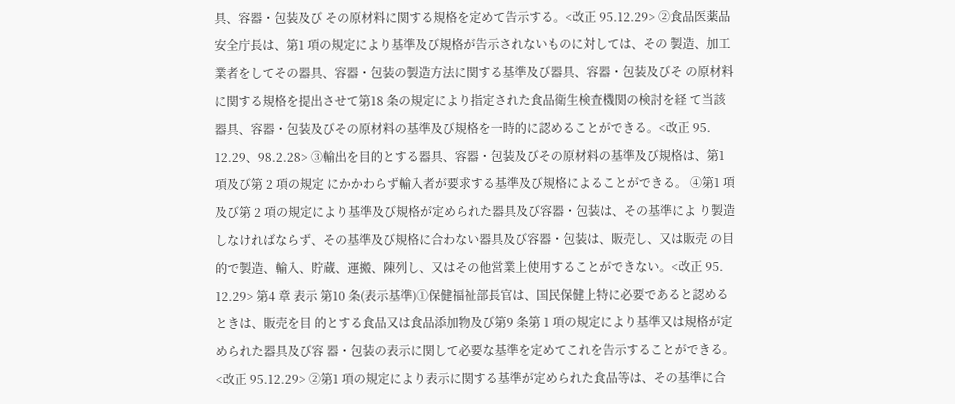具、容器・包装及び その原材料に関する規格を定めて告示する。<改正 95.12.29> ②食品医薬品安全庁長は、第1 項の規定により基準及び規格が告示されないものに対しては、その 製造、加工業者をしてその器具、容器・包装の製造方法に関する基準及び器具、容器・包装及びそ の原材料に関する規格を提出させて第18 条の規定により指定された食品衛生検査機関の検討を経 て当該器具、容器・包装及びその原材料の基準及び規格を一時的に認めることができる。<改正 95. 12.29、98.2.28> ③輸出を目的とする器具、容器・包装及びその原材料の基準及び規格は、第1 項及び第 2 項の規定 にかかわらず輸入者が要求する基準及び規格によることができる。 ④第1 項及び第 2 項の規定により基準及び規格が定められた器具及び容器・包装は、その基準によ り製造しなければならず、その基準及び規格に合わない器具及び容器・包装は、販売し、又は販売 の目的で製造、輸入、貯蔵、運搬、陳列し、又はその他営業上使用することができない。<改正 95. 12.29> 第4 章 表示 第10 条(表示基準)①保健福祉部長官は、国民保健上特に必要であると認めるときは、販売を目 的とする食品又は食品添加物及び第9 条第 1 項の規定により基準又は規格が定められた器具及び容 器・包装の表示に関して必要な基準を定めてこれを告示することができる。<改正 95.12.29> ②第1 項の規定により表示に関する基準が定められた食品等は、その基準に合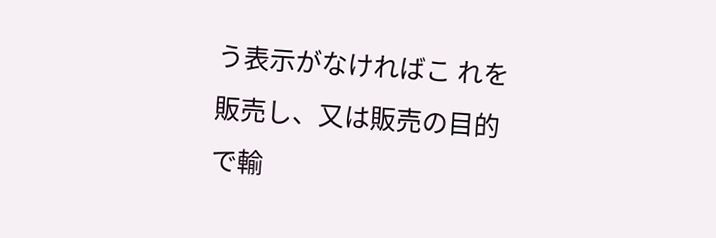う表示がなければこ れを販売し、又は販売の目的で輸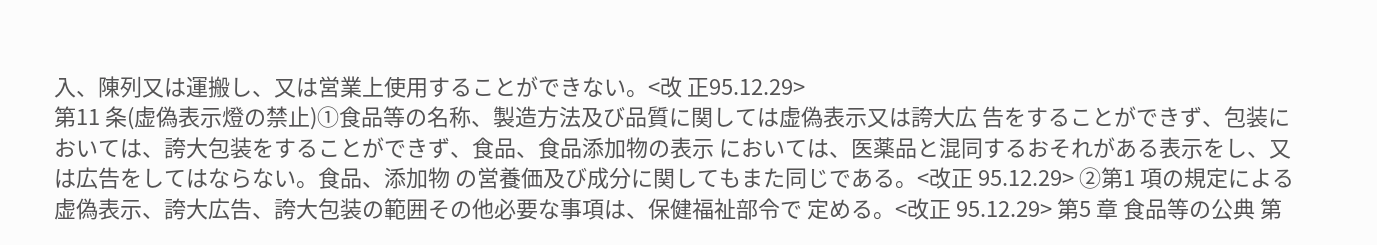入、陳列又は運搬し、又は営業上使用することができない。<改 正95.12.29>
第11 条(虚偽表示燈の禁止)①食品等の名称、製造方法及び品質に関しては虚偽表示又は誇大広 告をすることができず、包装においては、誇大包装をすることができず、食品、食品添加物の表示 においては、医薬品と混同するおそれがある表示をし、又は広告をしてはならない。食品、添加物 の営養価及び成分に関してもまた同じである。<改正 95.12.29> ②第1 項の規定による虚偽表示、誇大広告、誇大包装の範囲その他必要な事項は、保健福祉部令で 定める。<改正 95.12.29> 第5 章 食品等の公典 第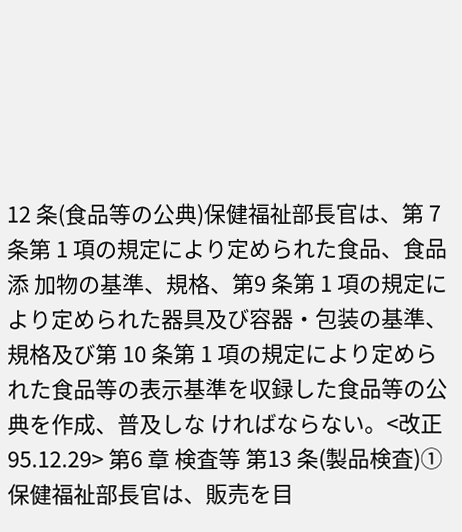12 条(食品等の公典)保健福祉部長官は、第 7 条第 1 項の規定により定められた食品、食品添 加物の基準、規格、第9 条第 1 項の規定により定められた器具及び容器・包装の基準、規格及び第 10 条第 1 項の規定により定められた食品等の表示基準を収録した食品等の公典を作成、普及しな ければならない。<改正 95.12.29> 第6 章 検査等 第13 条(製品検査)①保健福祉部長官は、販売を目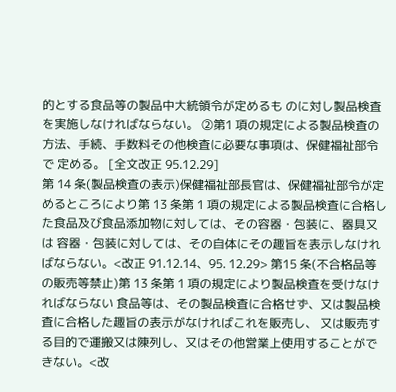的とする食品等の製品中大統領令が定めるも のに対し製品検査を実施しなければならない。 ②第1 項の規定による製品検査の方法、手続、手数料その他検査に必要な事項は、保健福祉部令で 定める。 [全文改正 95.12.29]
第 14 条(製品検査の表示)保健福祉部長官は、保健福祉部令が定めるところにより第 13 条第 1 項の規定による製品検査に合格した食品及び食品添加物に対しては、その容器・包装に、器具又は 容器・包装に対しては、その自体にその趣旨を表示しなければならない。<改正 91.12.14、95. 12.29> 第15 条(不合格品等の販売等禁止)第 13 条第 1 項の規定により製品検査を受けなければならない 食品等は、その製品検査に合格せず、又は製品検査に合格した趣旨の表示がなければこれを販売し、 又は販売する目的で運搬又は陳列し、又はその他営業上使用することができない。<改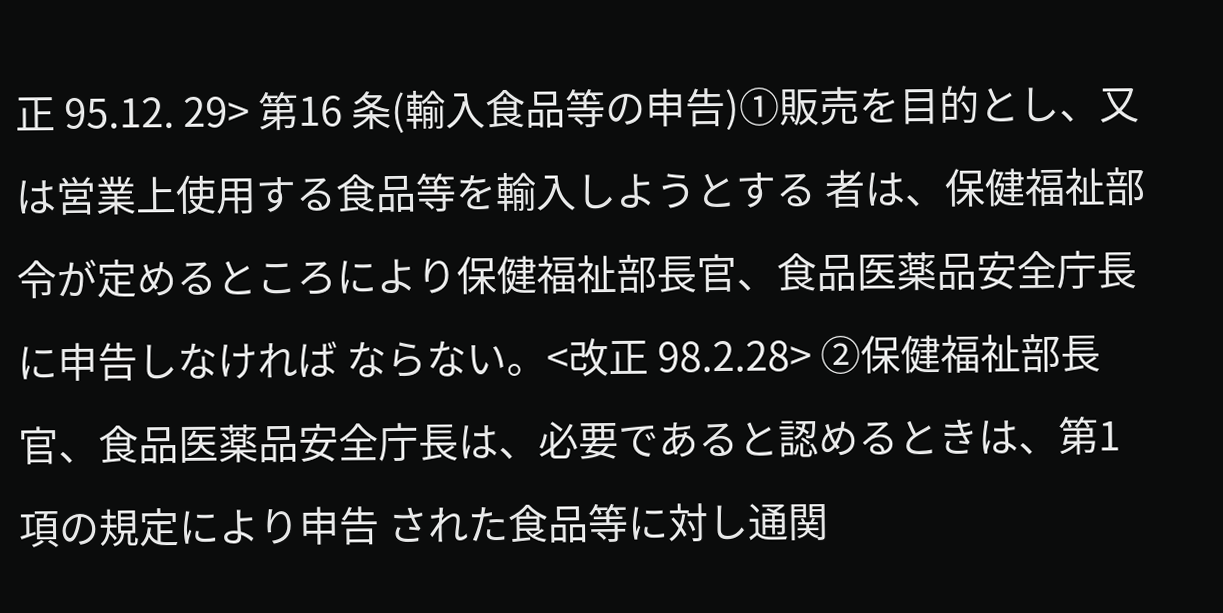正 95.12. 29> 第16 条(輸入食品等の申告)①販売を目的とし、又は営業上使用する食品等を輸入しようとする 者は、保健福祉部令が定めるところにより保健福祉部長官、食品医薬品安全庁長に申告しなければ ならない。<改正 98.2.28> ②保健福祉部長官、食品医薬品安全庁長は、必要であると認めるときは、第1 項の規定により申告 された食品等に対し通関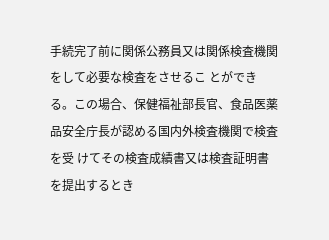手続完了前に関係公務員又は関係検査機関をして必要な検査をさせるこ とができる。この場合、保健福祉部長官、食品医薬品安全庁長が認める国内外検査機関で検査を受 けてその検査成績書又は検査証明書を提出するとき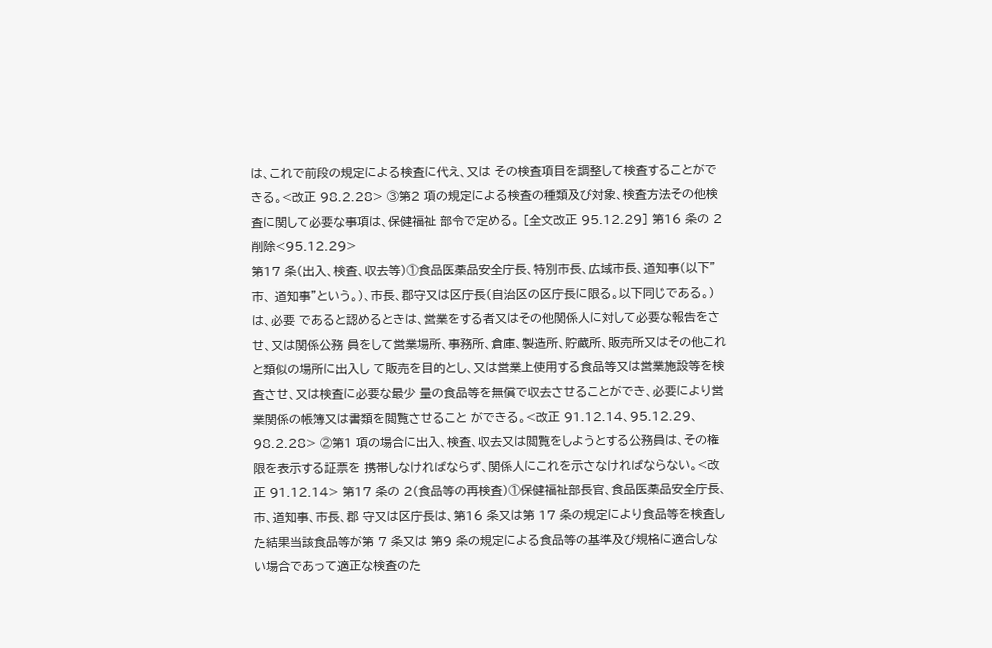は、これで前段の規定による検査に代え、又は その検査項目を調整して検査することができる。<改正 98.2.28> ③第2 項の規定による検査の種類及び対象、検査方法その他検査に関して必要な事項は、保健福祉 部令で定める。 [全文改正 95.12.29] 第16 条の 2 削除<95.12.29>
第17 条(出入、検査、収去等)①食品医薬品安全庁長、特別市長、広域市長、道知事(以下”市、 道知事”という。)、市長、郡守又は区庁長(自治区の区庁長に限る。以下同じである。)は、必要 であると認めるときは、営業をする者又はその他関係人に対して必要な報告をさせ、又は関係公務 員をして営業場所、事務所、倉庫、製造所、貯蔵所、販売所又はその他これと類似の場所に出入し て販売を目的とし、又は営業上使用する食品等又は営業施設等を検査させ、又は検査に必要な最少 量の食品等を無償で収去させることができ、必要により営業関係の帳簿又は書類を閲覧させること ができる。<改正 91.12.14、95.12.29、98.2.28> ②第1 項の場合に出入、検査、収去又は閲覧をしようとする公務員は、その権限を表示する証票を 携帯しなければならず、関係人にこれを示さなければならない。<改正 91.12.14> 第17 条の 2(食品等の再検査)①保健福祉部長官、食品医薬品安全庁長、市、道知事、市長、郡 守又は区庁長は、第16 条又は第 17 条の規定により食品等を検査した結果当該食品等が第 7 条又は 第9 条の規定による食品等の基準及び規格に適合しない場合であって適正な検査のた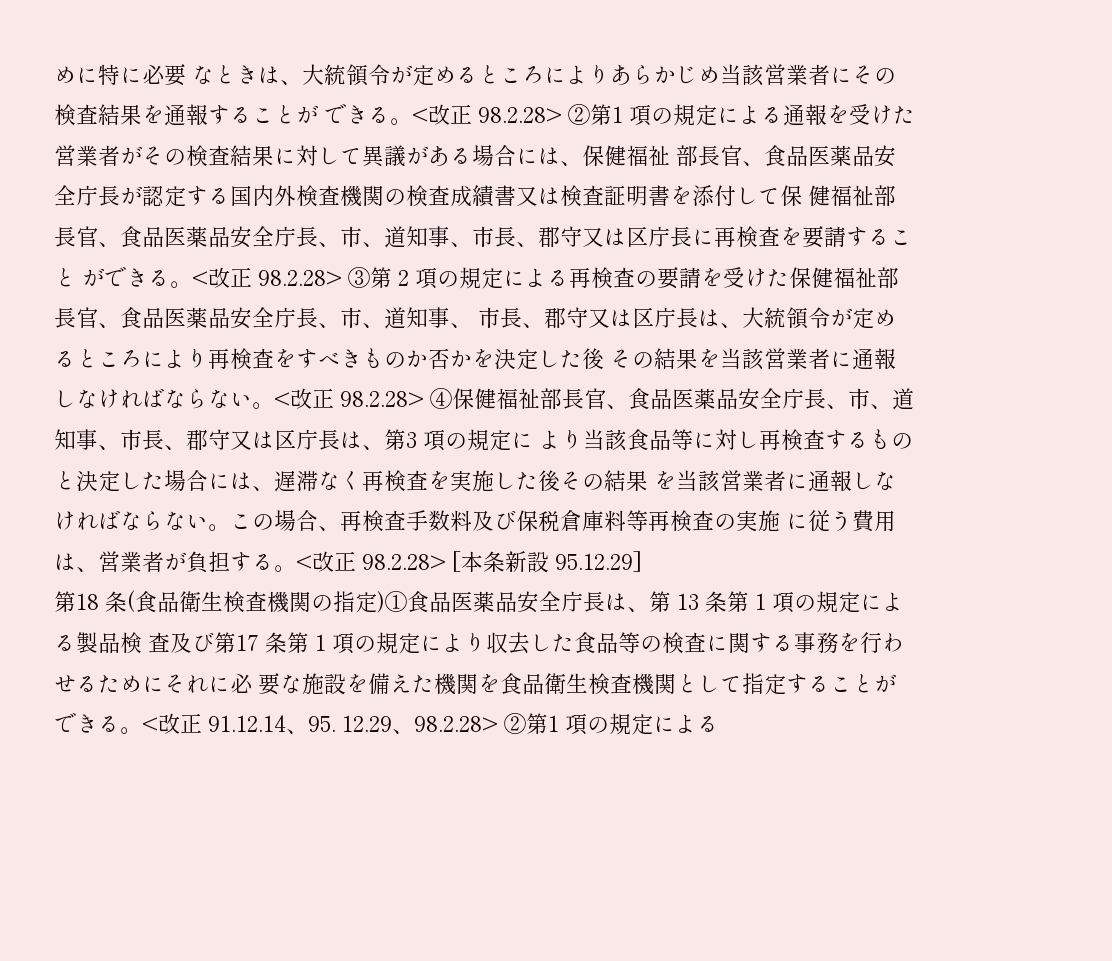めに特に必要 なときは、大統領令が定めるところによりあらかじめ当該営業者にその検査結果を通報することが できる。<改正 98.2.28> ②第1 項の規定による通報を受けた営業者がその検査結果に対して異議がある場合には、保健福祉 部長官、食品医薬品安全庁長が認定する国内外検査機関の検査成績書又は検査証明書を添付して保 健福祉部長官、食品医薬品安全庁長、市、道知事、市長、郡守又は区庁長に再検査を要請すること ができる。<改正 98.2.28> ③第 2 項の規定による再検査の要請を受けた保健福祉部長官、食品医薬品安全庁長、市、道知事、 市長、郡守又は区庁長は、大統領令が定めるところにより再検査をすべきものか否かを決定した後 その結果を当該営業者に通報しなければならない。<改正 98.2.28> ④保健福祉部長官、食品医薬品安全庁長、市、道知事、市長、郡守又は区庁長は、第3 項の規定に より当該食品等に対し再検査するものと決定した場合には、遅滞なく再検査を実施した後その結果 を当該営業者に通報しなければならない。この場合、再検査手数料及び保税倉庫料等再検査の実施 に従う費用は、営業者が負担する。<改正 98.2.28> [本条新設 95.12.29]
第18 条(食品衛生検査機関の指定)①食品医薬品安全庁長は、第 13 条第 1 項の規定による製品検 査及び第17 条第 1 項の規定により収去した食品等の検査に関する事務を行わせるためにそれに必 要な施設を備えた機関を食品衛生検査機関として指定することができる。<改正 91.12.14、95. 12.29、98.2.28> ②第1 項の規定による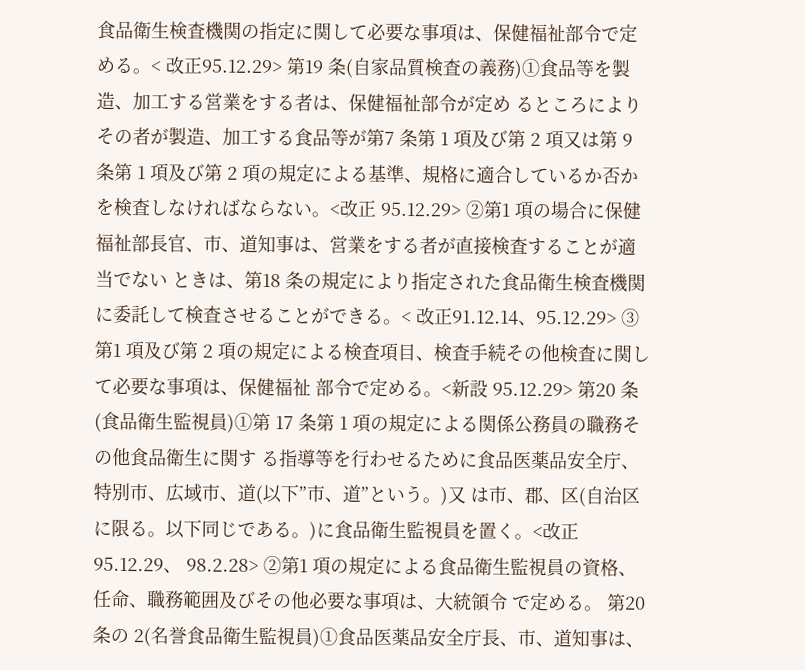食品衛生検査機関の指定に関して必要な事項は、保健福祉部令で定める。< 改正95.12.29> 第19 条(自家品質検査の義務)①食品等を製造、加工する営業をする者は、保健福祉部令が定め るところによりその者が製造、加工する食品等が第7 条第 1 項及び第 2 項又は第 9 条第 1 項及び第 2 項の規定による基準、規格に適合しているか否かを検査しなければならない。<改正 95.12.29> ②第1 項の場合に保健福祉部長官、市、道知事は、営業をする者が直接検査することが適当でない ときは、第18 条の規定により指定された食品衛生検査機関に委託して検査させることができる。< 改正91.12.14、95.12.29> ③第1 項及び第 2 項の規定による検査項目、検査手続その他検査に関して必要な事項は、保健福祉 部令で定める。<新設 95.12.29> 第20 条(食品衛生監視員)①第 17 条第 1 項の規定による関係公務員の職務その他食品衛生に関す る指導等を行わせるために食品医薬品安全庁、特別市、広域市、道(以下”市、道”という。)又 は市、郡、区(自治区に限る。以下同じである。)に食品衛生監視員を置く。<改正 95.12.29、 98.2.28> ②第1 項の規定による食品衛生監視員の資格、任命、職務範囲及びその他必要な事項は、大統領令 で定める。 第20 条の 2(名誉食品衛生監視員)①食品医薬品安全庁長、市、道知事は、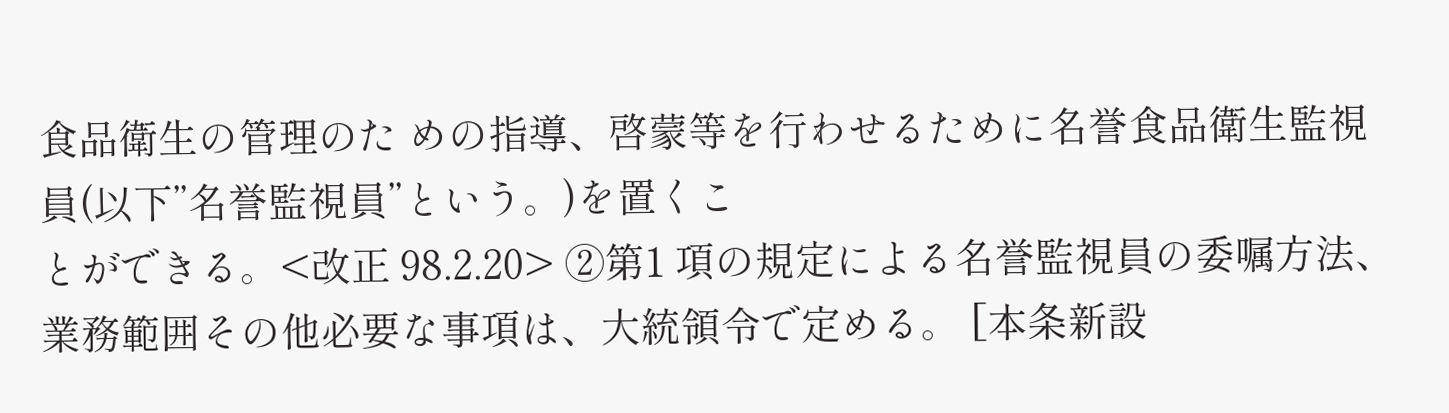食品衛生の管理のた めの指導、啓蒙等を行わせるために名誉食品衛生監視員(以下”名誉監視員”という。)を置くこ
とができる。<改正 98.2.20> ②第1 項の規定による名誉監視員の委嘱方法、業務範囲その他必要な事項は、大統領令で定める。 [本条新設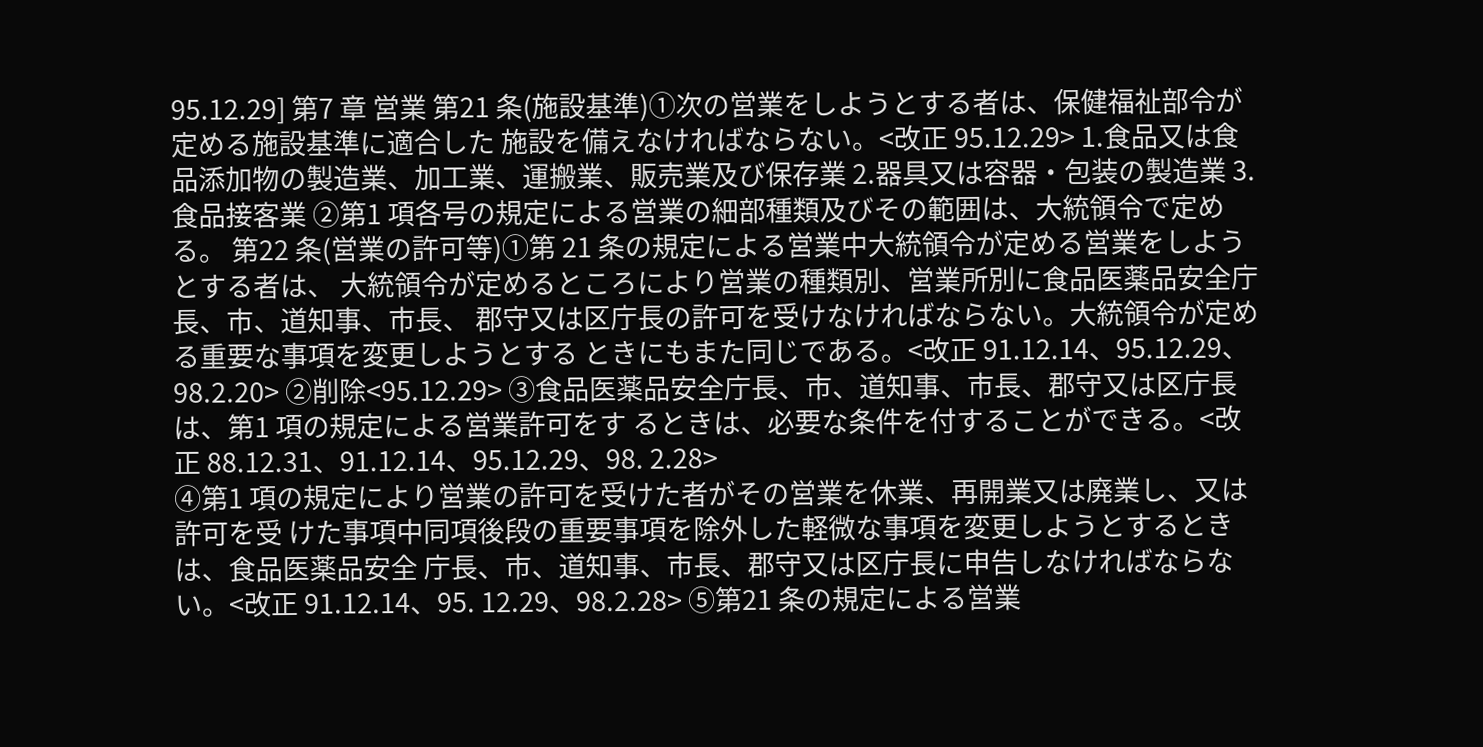95.12.29] 第7 章 営業 第21 条(施設基準)①次の営業をしようとする者は、保健福祉部令が定める施設基準に適合した 施設を備えなければならない。<改正 95.12.29> 1.食品又は食品添加物の製造業、加工業、運搬業、販売業及び保存業 2.器具又は容器・包装の製造業 3.食品接客業 ②第1 項各号の規定による営業の細部種類及びその範囲は、大統領令で定める。 第22 条(営業の許可等)①第 21 条の規定による営業中大統領令が定める営業をしようとする者は、 大統領令が定めるところにより営業の種類別、営業所別に食品医薬品安全庁長、市、道知事、市長、 郡守又は区庁長の許可を受けなければならない。大統領令が定める重要な事項を変更しようとする ときにもまた同じである。<改正 91.12.14、95.12.29、98.2.20> ②削除<95.12.29> ③食品医薬品安全庁長、市、道知事、市長、郡守又は区庁長は、第1 項の規定による営業許可をす るときは、必要な条件を付することができる。<改正 88.12.31、91.12.14、95.12.29、98. 2.28>
④第1 項の規定により営業の許可を受けた者がその営業を休業、再開業又は廃業し、又は許可を受 けた事項中同項後段の重要事項を除外した軽微な事項を変更しようとするときは、食品医薬品安全 庁長、市、道知事、市長、郡守又は区庁長に申告しなければならない。<改正 91.12.14、95. 12.29、98.2.28> ⑤第21 条の規定による営業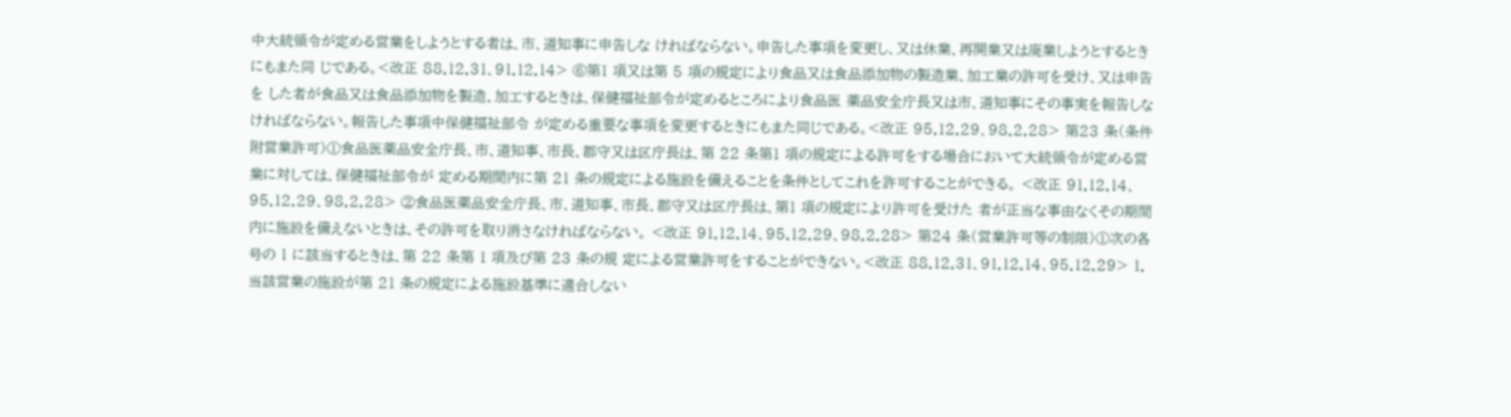中大統領令が定める営業をしようとする者は、市、道知事に申告しな ければならない。申告した事項を変更し、又は休業、再開業又は廃業しようとするときにもまた同 じである。<改正 88.12.31、91.12.14> ⑥第1 項又は第 5 項の規定により食品又は食品添加物の製造業、加工業の許可を受け、又は申告を した者が食品又は食品添加物を製造、加工するときは、保健福祉部令が定めるところにより食品医 薬品安全庁長又は市、道知事にその事実を報告しなければならない。報告した事項中保健福祉部令 が定める重要な事項を変更するときにもまた同じである。<改正 95.12.29、98.2.28> 第23 条(条件附営業許可)①食品医薬品安全庁長、市、道知事、市長、郡守又は区庁長は、第 22 条第1 項の規定による許可をする場合において大統領令が定める営業に対しては、保健福祉部令が 定める期間内に第 21 条の規定による施設を備えることを条件としてこれを許可することができる。 <改正 91.12.14、95.12.29、98.2.28> ②食品医薬品安全庁長、市、道知事、市長、郡守又は区庁長は、第1 項の規定により許可を受けた 者が正当な事由なくその期間内に施設を備えないときは、その許可を取り消さなければならない。 <改正 91.12.14、95.12.29、98.2.28> 第24 条(営業許可等の制限)①次の各号の 1 に該当するときは、第 22 条第 1 項及び第 23 条の規 定による営業許可をすることができない。<改正 88.12.31、91.12.14、95.12.29> 1.当該営業の施設が第 21 条の規定による施設基準に適合しない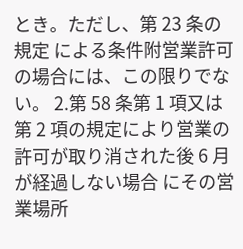とき。ただし、第 23 条の規定 による条件附営業許可の場合には、この限りでない。 2.第 58 条第 1 項又は第 2 項の規定により営業の許可が取り消された後 6 月が経過しない場合 にその営業場所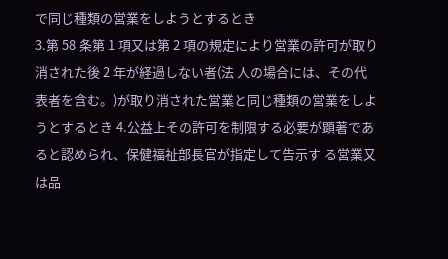で同じ種類の営業をしようとするとき
3.第 58 条第 1 項又は第 2 項の規定により営業の許可が取り消された後 2 年が経過しない者(法 人の場合には、その代表者を含む。)が取り消された営業と同じ種類の営業をしようとするとき 4.公益上その許可を制限する必要が顕著であると認められ、保健福祉部長官が指定して告示す る営業又は品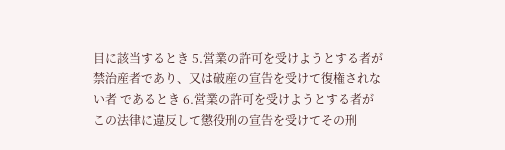目に該当するとき 5.営業の許可を受けようとする者が禁治産者であり、又は破産の宣告を受けて復権されない者 であるとき 6.営業の許可を受けようとする者がこの法律に違反して懲役刑の宣告を受けてその刑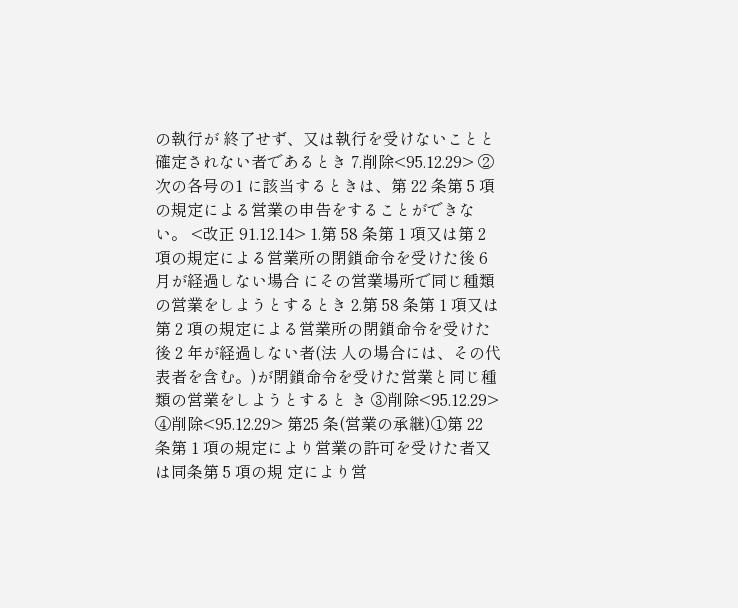の執行が 終了せず、又は執行を受けないことと確定されない者であるとき 7.削除<95.12.29> ②次の各号の1 に該当するときは、第 22 条第 5 項の規定による営業の申告をすることができない。 <改正 91.12.14> 1.第 58 条第 1 項又は第 2 項の規定による営業所の閉鎖命令を受けた後 6 月が経過しない場合 にその営業場所で同じ種類の営業をしようとするとき 2.第 58 条第 1 項又は第 2 項の規定による営業所の閉鎖命令を受けた後 2 年が経過しない者(法 人の場合には、その代表者を含む。)が閉鎖命令を受けた営業と同じ種類の営業をしようとすると き ③削除<95.12.29> ④削除<95.12.29> 第25 条(営業の承継)①第 22 条第 1 項の規定により営業の許可を受けた者又は同条第 5 項の規 定により営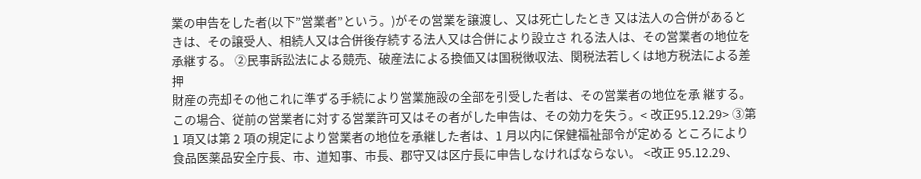業の申告をした者(以下”営業者”という。)がその営業を譲渡し、又は死亡したとき 又は法人の合併があるときは、その譲受人、相続人又は合併後存続する法人又は合併により設立さ れる法人は、その営業者の地位を承継する。 ②民事訴訟法による競売、破産法による換価又は国税徴収法、関税法若しくは地方税法による差押
財産の売却その他これに準ずる手続により営業施設の全部を引受した者は、その営業者の地位を承 継する。この場合、従前の営業者に対する営業許可又はその者がした申告は、その効力を失う。< 改正95.12.29> ③第1 項又は第 2 項の規定により営業者の地位を承継した者は、1 月以内に保健福祉部令が定める ところにより食品医薬品安全庁長、市、道知事、市長、郡守又は区庁長に申告しなければならない。 <改正 95.12.29、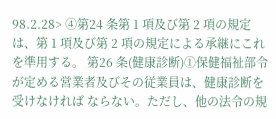98.2.28> ④第24 条第 1 項及び第 2 項の規定は、第 1 項及び第 2 項の規定による承継にこれを準用する。 第26 条(健康診断)①保健福祉部令が定める営業者及びその従業員は、健康診断を受けなければ ならない。ただし、他の法令の規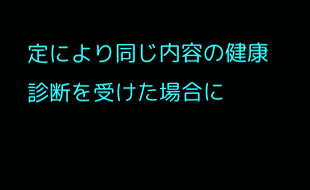定により同じ内容の健康診断を受けた場合に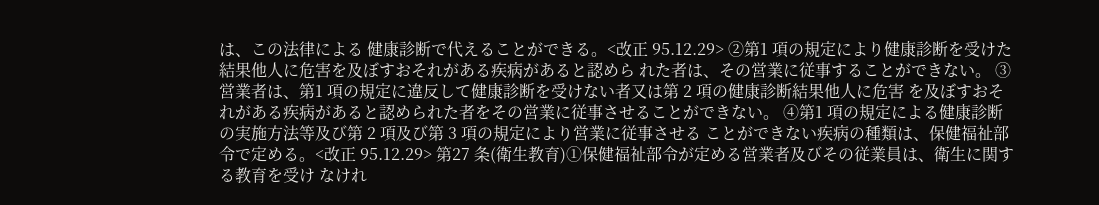は、この法律による 健康診断で代えることができる。<改正 95.12.29> ②第1 項の規定により健康診断を受けた結果他人に危害を及ぼすおそれがある疾病があると認めら れた者は、その営業に従事することができない。 ③営業者は、第1 項の規定に違反して健康診断を受けない者又は第 2 項の健康診断結果他人に危害 を及ぼすおそれがある疾病があると認められた者をその営業に従事させることができない。 ④第1 項の規定による健康診断の実施方法等及び第 2 項及び第 3 項の規定により営業に従事させる ことができない疾病の種類は、保健福祉部令で定める。<改正 95.12.29> 第27 条(衛生教育)①保健福祉部令が定める営業者及びその従業員は、衛生に関する教育を受け なけれ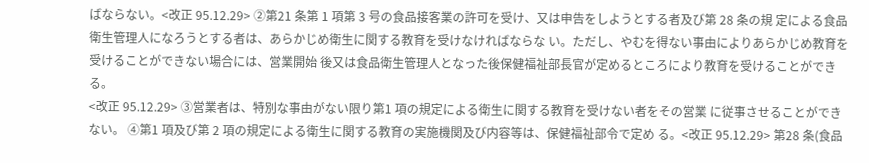ばならない。<改正 95.12.29> ②第21 条第 1 項第 3 号の食品接客業の許可を受け、又は申告をしようとする者及び第 28 条の規 定による食品衛生管理人になろうとする者は、あらかじめ衛生に関する教育を受けなければならな い。ただし、やむを得ない事由によりあらかじめ教育を受けることができない場合には、営業開始 後又は食品衛生管理人となった後保健福祉部長官が定めるところにより教育を受けることができ る。
<改正 95.12.29> ③営業者は、特別な事由がない限り第1 項の規定による衛生に関する教育を受けない者をその営業 に従事させることができない。 ④第1 項及び第 2 項の規定による衛生に関する教育の実施機関及び内容等は、保健福祉部令で定め る。<改正 95.12.29> 第28 条(食品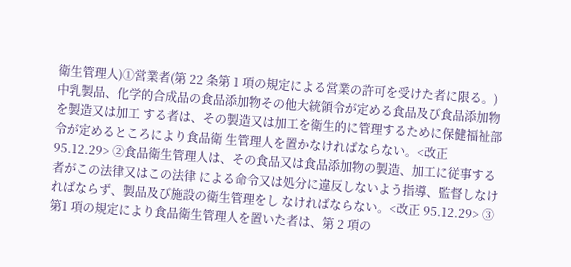衛生管理人)①営業者(第 22 条第 1 項の規定による営業の許可を受けた者に限る。) 中乳製品、化学的合成品の食品添加物その他大統領令が定める食品及び食品添加物を製造又は加工 する者は、その製造又は加工を衛生的に管理するために保健福祉部令が定めるところにより食品衛 生管理人を置かなければならない。<改正 95.12.29> ②食品衛生管理人は、その食品又は食品添加物の製造、加工に従事する者がこの法律又はこの法律 による命令又は処分に違反しないよう指導、監督しなければならず、製品及び施設の衛生管理をし なければならない。<改正 95.12.29> ③第1 項の規定により食品衛生管理人を置いた者は、第 2 項の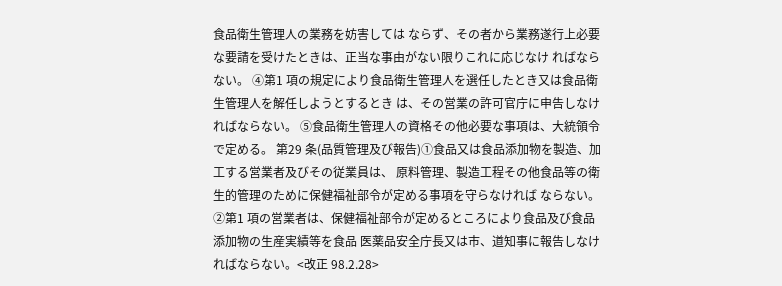食品衛生管理人の業務を妨害しては ならず、その者から業務遂行上必要な要請を受けたときは、正当な事由がない限りこれに応じなけ ればならない。 ④第1 項の規定により食品衛生管理人を選任したとき又は食品衛生管理人を解任しようとするとき は、その営業の許可官庁に申告しなければならない。 ⑤食品衛生管理人の資格その他必要な事項は、大統領令で定める。 第29 条(品質管理及び報告)①食品又は食品添加物を製造、加工する営業者及びその従業員は、 原料管理、製造工程その他食品等の衛生的管理のために保健福祉部令が定める事項を守らなければ ならない。 ②第1 項の営業者は、保健福祉部令が定めるところにより食品及び食品添加物の生産実績等を食品 医薬品安全庁長又は市、道知事に報告しなければならない。<改正 98.2.28>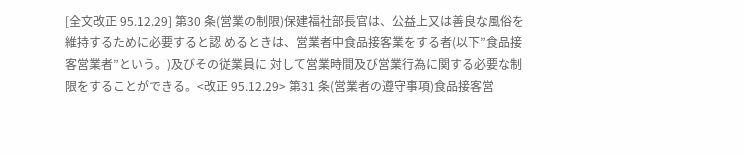[全文改正 95.12.29] 第30 条(営業の制限)保建福社部長官は、公益上又は善良な風俗を維持するために必要すると認 めるときは、営業者中食品接客業をする者(以下”食品接客営業者”という。)及びその従業員に 対して営業時間及び営業行為に関する必要な制限をすることができる。<改正 95.12.29> 第31 条(営業者の遵守事項)食品接客営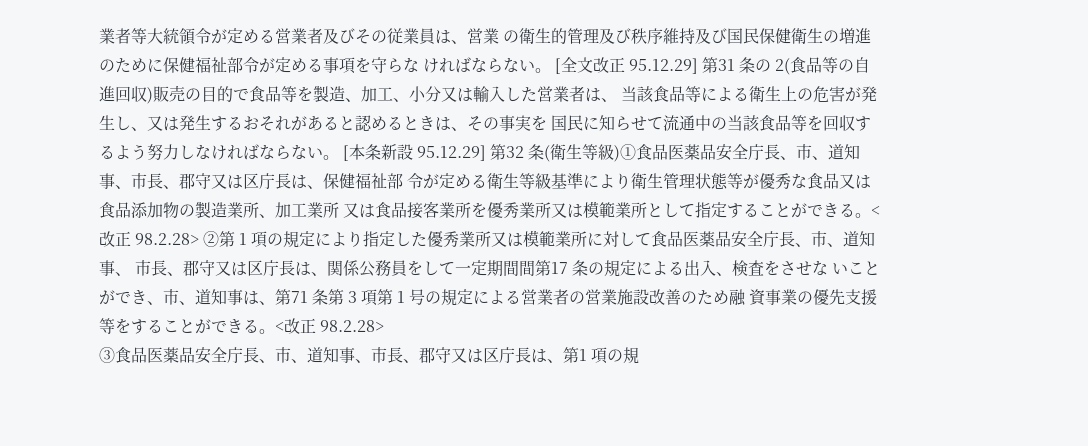業者等大統領令が定める営業者及びその従業員は、営業 の衛生的管理及び秩序維持及び国民保健衛生の増進のために保健福祉部令が定める事項を守らな ければならない。 [全文改正 95.12.29] 第31 条の 2(食品等の自進回収)販売の目的で食品等を製造、加工、小分又は輸入した営業者は、 当該食品等による衛生上の危害が発生し、又は発生するおそれがあると認めるときは、その事実を 国民に知らせて流通中の当該食品等を回収するよう努力しなければならない。 [本条新設 95.12.29] 第32 条(衛生等級)①食品医薬品安全庁長、市、道知事、市長、郡守又は区庁長は、保健福祉部 令が定める衛生等級基準により衛生管理状態等が優秀な食品又は食品添加物の製造業所、加工業所 又は食品接客業所を優秀業所又は模範業所として指定することができる。<改正 98.2.28> ②第 1 項の規定により指定した優秀業所又は模範業所に対して食品医薬品安全庁長、市、道知事、 市長、郡守又は区庁長は、関係公務員をして一定期間間第17 条の規定による出入、検査をさせな いことができ、市、道知事は、第71 条第 3 項第 1 号の規定による営業者の営業施設改善のため融 資事業の優先支援等をすることができる。<改正 98.2.28>
③食品医薬品安全庁長、市、道知事、市長、郡守又は区庁長は、第1 項の規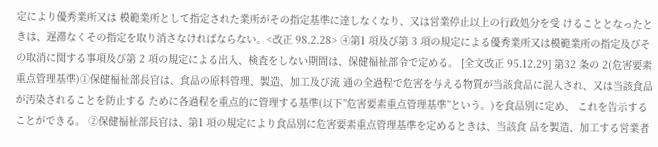定により優秀業所又は 模範業所として指定された業所がその指定基準に達しなくなり、又は営業停止以上の行政処分を受 けることとなったときは、遅滞なくその指定を取り消さなければならない。<改正 98.2.28> ④第1 項及び第 3 項の規定による優秀業所又は模範業所の指定及びその取消に関する事項及び第 2 項の規定による出入、検査をしない期間は、保健福祉部令で定める。 [全文改正 95.12.29] 第32 条の 2(危害要素重点管理基準)①保健福祉部長官は、食品の原料管理、製造、加工及び流 通の全過程で危害を与える物質が当該食品に混入され、又は当該食品が汚染されることを防止する ために各過程を重点的に管理する基準(以下”危害要素重点管理基準”という。)を食品別に定め、 これを告示することができる。 ②保健福祉部長官は、第1 項の規定により食品別に危害要素重点管理基準を定めるときは、当該食 品を製造、加工する営業者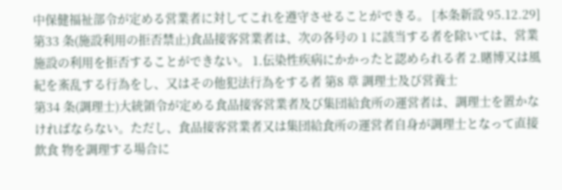中保健福祉部令が定める営業者に対してこれを遵守させることができる。 [本条新設 95.12.29] 第33 条(施設利用の拒否禁止)食品接客営業者は、次の各号の 1 に該当する者を除いては、営業 施設の利用を拒否することができない。 1.伝染性疾病にかかったと認められる者 2.賭博又は風紀を紊乱する行為をし、又はその他犯法行為をする者 第8 章 調理士及び営養士
第34 条(調理士)大統領令が定める食品接客営業者及び集団給食所の運営者は、調理士を置かな ければならない。ただし、食品接客営業者又は集団給食所の運営者自身が調理士となって直接飲食 物を調理する場合に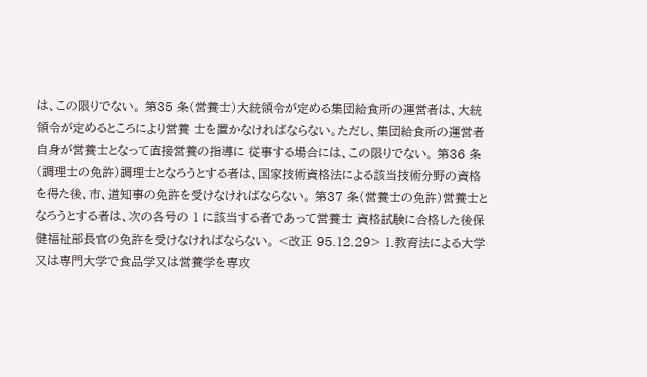は、この限りでない。 第35 条(営養士)大統領令が定める集団給食所の運営者は、大統領令が定めるところにより営養 士を置かなければならない。ただし、集団給食所の運営者自身が営養士となって直接営養の指導に 従事する場合には、この限りでない。 第36 条(調理士の免許)調理士となろうとする者は、国家技術資格法による該当技術分野の資格 を得た後、市、道知事の免許を受けなければならない。 第37 条(営養士の免許)営養士となろうとする者は、次の各号の 1 に該当する者であって営養士 資格試験に合格した後保健福祉部長官の免許を受けなければならない。 <改正 95.12.29> 1.教育法による大学又は専門大学で食品学又は営養学を専攻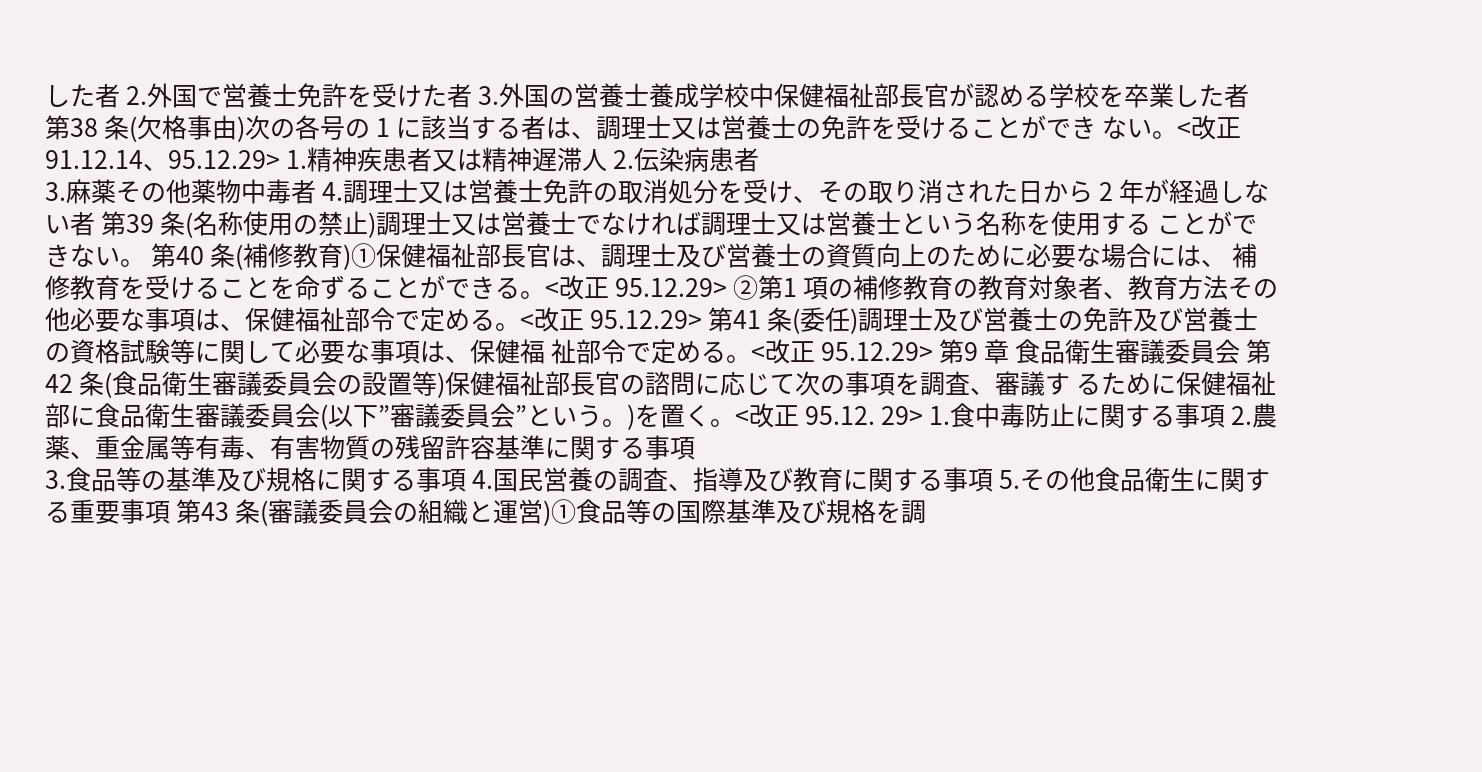した者 2.外国で営養士免許を受けた者 3.外国の営養士養成学校中保健福祉部長官が認める学校を卒業した者 第38 条(欠格事由)次の各号の 1 に該当する者は、調理士又は営養士の免許を受けることができ ない。<改正 91.12.14、95.12.29> 1.精神疾患者又は精神遅滞人 2.伝染病患者
3.麻薬その他薬物中毒者 4.調理士又は営養士免許の取消処分を受け、その取り消された日から 2 年が経過しない者 第39 条(名称使用の禁止)調理士又は営養士でなければ調理士又は営養士という名称を使用する ことができない。 第40 条(補修教育)①保健福祉部長官は、調理士及び営養士の資質向上のために必要な場合には、 補修教育を受けることを命ずることができる。<改正 95.12.29> ②第1 項の補修教育の教育対象者、教育方法その他必要な事項は、保健福祉部令で定める。<改正 95.12.29> 第41 条(委任)調理士及び営養士の免許及び営養士の資格試験等に関して必要な事項は、保健福 祉部令で定める。<改正 95.12.29> 第9 章 食品衛生審議委員会 第42 条(食品衛生審議委員会の設置等)保健福祉部長官の諮問に応じて次の事項を調査、審議す るために保健福祉部に食品衛生審議委員会(以下”審議委員会”という。)を置く。<改正 95.12. 29> 1.食中毒防止に関する事項 2.農薬、重金属等有毒、有害物質の残留許容基準に関する事項
3.食品等の基準及び規格に関する事項 4.国民営養の調査、指導及び教育に関する事項 5.その他食品衛生に関する重要事項 第43 条(審議委員会の組織と運営)①食品等の国際基準及び規格を調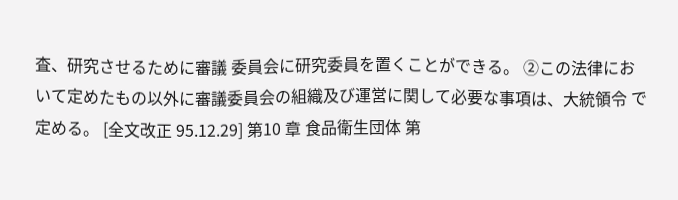査、研究させるために審議 委員会に研究委員を置くことができる。 ②この法律において定めたもの以外に審議委員会の組織及び運営に関して必要な事項は、大統領令 で定める。 [全文改正 95.12.29] 第10 章 食品衛生団体 第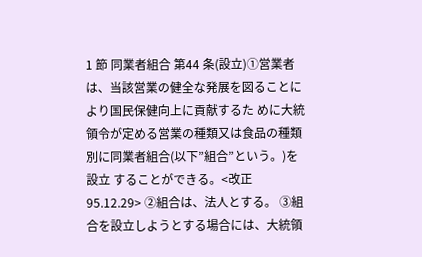1 節 同業者組合 第44 条(設立)①営業者は、当該営業の健全な発展を図ることにより国民保健向上に貢献するた めに大統領令が定める営業の種類又は食品の種類別に同業者組合(以下”組合”という。)を設立 することができる。<改正 95.12.29> ②組合は、法人とする。 ③組合を設立しようとする場合には、大統領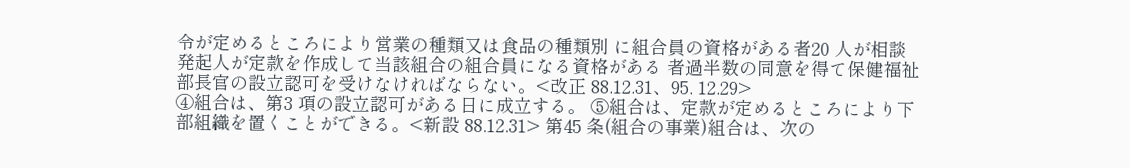令が定めるところにより営業の種類又は食品の種類別 に組合員の資格がある者20 人が相談発起人が定款を作成して当該組合の組合員になる資格がある 者過半数の同意を得て保健福祉部長官の設立認可を受けなければならない。<改正 88.12.31、95. 12.29>
④組合は、第3 項の設立認可がある日に成立する。 ⑤組合は、定款が定めるところにより下部組織を置くことができる。<新設 88.12.31> 第45 条(組合の事業)組合は、次の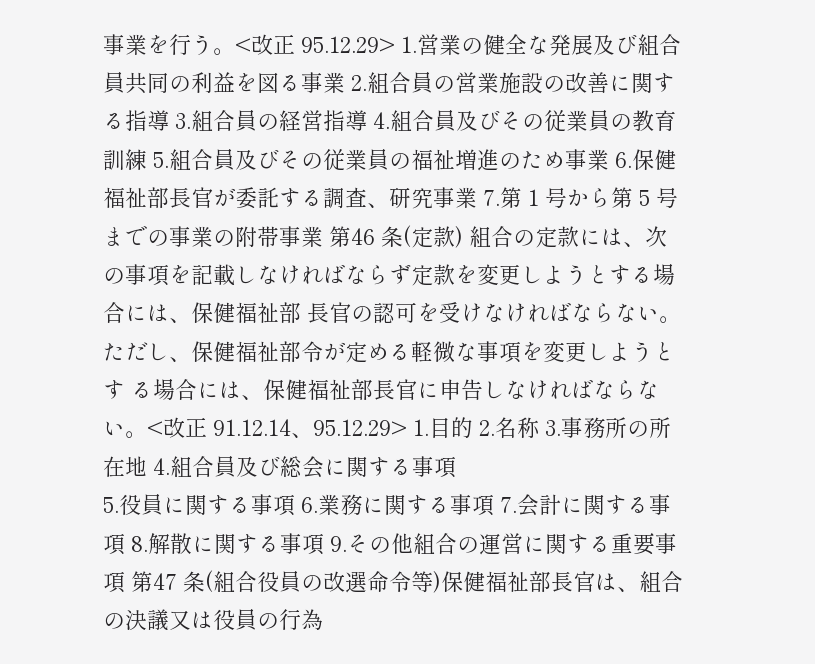事業を行う。<改正 95.12.29> 1.営業の健全な発展及び組合員共同の利益を図る事業 2.組合員の営業施設の改善に関する指導 3.組合員の経営指導 4.組合員及びその従業員の教育訓練 5.組合員及びその従業員の福祉増進のため事業 6.保健福祉部長官が委託する調査、研究事業 7.第 1 号から第 5 号までの事業の附帯事業 第46 条(定款) 組合の定款には、次の事項を記載しなければならず定款を変更しようとする場合には、保健福祉部 長官の認可を受けなければならない。ただし、保健福祉部令が定める軽微な事項を変更しようとす る場合には、保健福祉部長官に申告しなければならない。<改正 91.12.14、95.12.29> 1.目的 2.名称 3.事務所の所在地 4.組合員及び総会に関する事項
5.役員に関する事項 6.業務に関する事項 7.会計に関する事項 8.解散に関する事項 9.その他組合の運営に関する重要事項 第47 条(組合役員の改選命令等)保健福祉部長官は、組合の決議又は役員の行為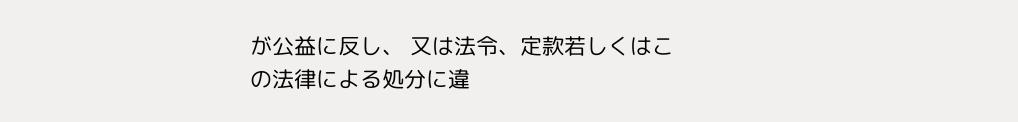が公益に反し、 又は法令、定款若しくはこの法律による処分に違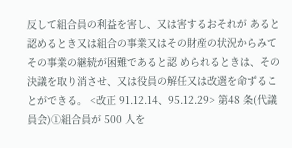反して組合員の利益を害し、又は害するおそれが あると認めるとき又は組合の事業又はその財産の状況からみてその事業の継続が困難であると認 められるときは、その決議を取り消させ、又は役員の解任又は改選を命ずることができる。 <改正 91.12.14、95.12.29> 第48 条(代議員会)①組合員が 500 人を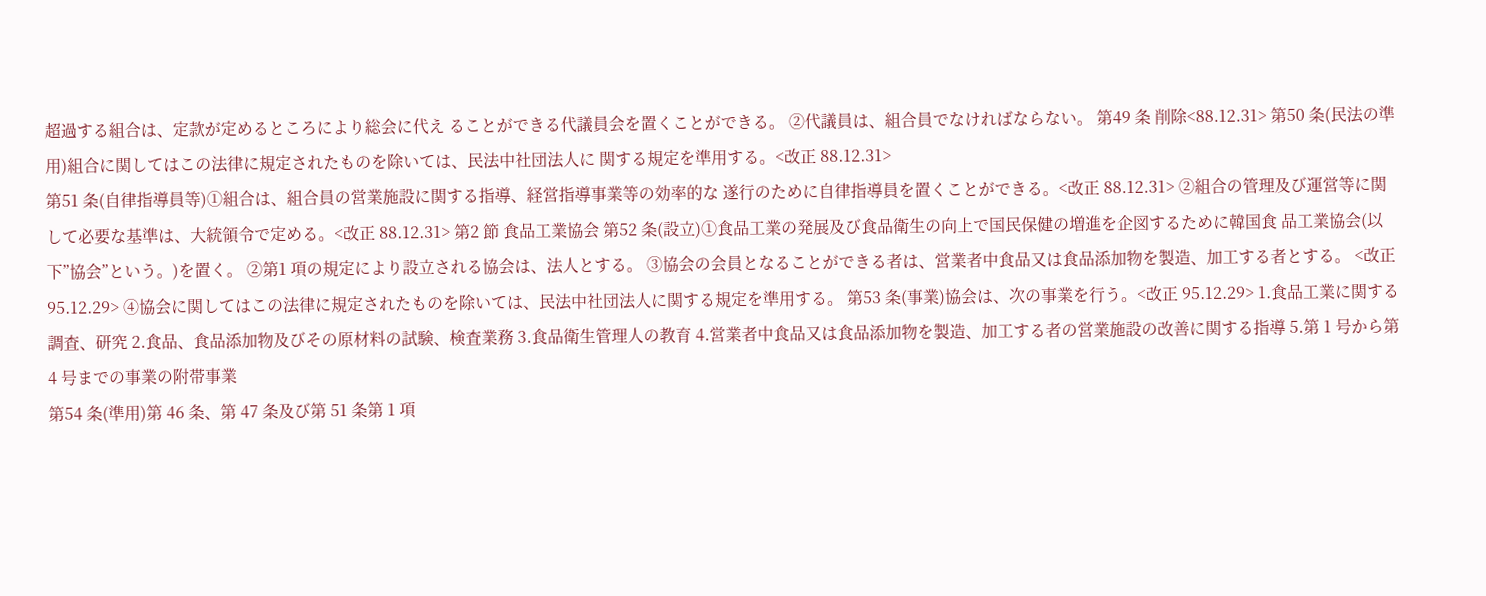超過する組合は、定款が定めるところにより総会に代え ることができる代議員会を置くことができる。 ②代議員は、組合員でなければならない。 第49 条 削除<88.12.31> 第50 条(民法の準用)組合に関してはこの法律に規定されたものを除いては、民法中社団法人に 関する規定を準用する。<改正 88.12.31>
第51 条(自律指導員等)①組合は、組合員の営業施設に関する指導、経営指導事業等の効率的な 遂行のために自律指導員を置くことができる。<改正 88.12.31> ②組合の管理及び運営等に関して必要な基準は、大統領令で定める。<改正 88.12.31> 第2 節 食品工業協会 第52 条(設立)①食品工業の発展及び食品衛生の向上で国民保健の増進を企図するために韓国食 品工業協会(以下”協会”という。)を置く。 ②第1 項の規定により設立される協会は、法人とする。 ③協会の会員となることができる者は、営業者中食品又は食品添加物を製造、加工する者とする。 <改正 95.12.29> ④協会に関してはこの法律に規定されたものを除いては、民法中社団法人に関する規定を準用する。 第53 条(事業)協会は、次の事業を行う。<改正 95.12.29> 1.食品工業に関する調査、研究 2.食品、食品添加物及びその原材料の試験、検査業務 3.食品衛生管理人の教育 4.営業者中食品又は食品添加物を製造、加工する者の営業施設の改善に関する指導 5.第 1 号から第 4 号までの事業の附帯事業
第54 条(準用)第 46 条、第 47 条及び第 51 条第 1 項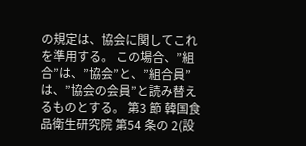の規定は、協会に関してこれを準用する。 この場合、”組合”は、”協会”と、”組合員”は、”協会の会員”と読み替えるものとする。 第3 節 韓国食品衛生研究院 第54 条の 2(設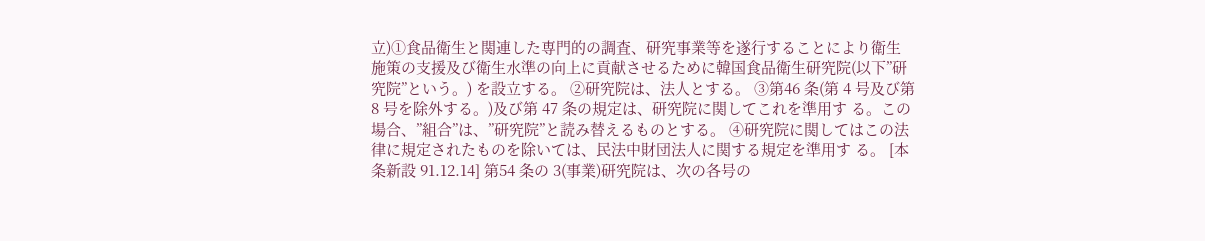立)①食品衛生と関連した専門的の調査、研究事業等を遂行することにより衛生 施策の支援及び衛生水準の向上に貢献させるために韓国食品衛生研究院(以下”研究院”という。) を設立する。 ②研究院は、法人とする。 ③第46 条(第 4 号及び第 8 号を除外する。)及び第 47 条の規定は、研究院に関してこれを準用す る。この場合、”組合”は、”研究院”と読み替えるものとする。 ④研究院に関してはこの法律に規定されたものを除いては、民法中財団法人に関する規定を準用す る。 [本条新設 91.12.14] 第54 条の 3(事業)研究院は、次の各号の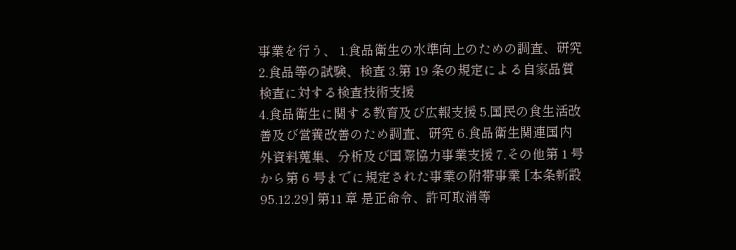事業を行う、 1.食品衛生の水準向上のための調査、研究 2.食品等の試験、検査 3.第 19 条の規定による自家品質検査に対する検査技術支援
4.食品衛生に関する教育及び広報支援 5.国民の食生活改善及び営養改善のため調査、研究 6.食品衛生関連国内外資料蒐集、分析及び国際協力事業支援 7.その他第 1 号から第 6 号までに規定された事業の附帯事業 [本条新設 95.12.29] 第11 章 是正命令、許可取消等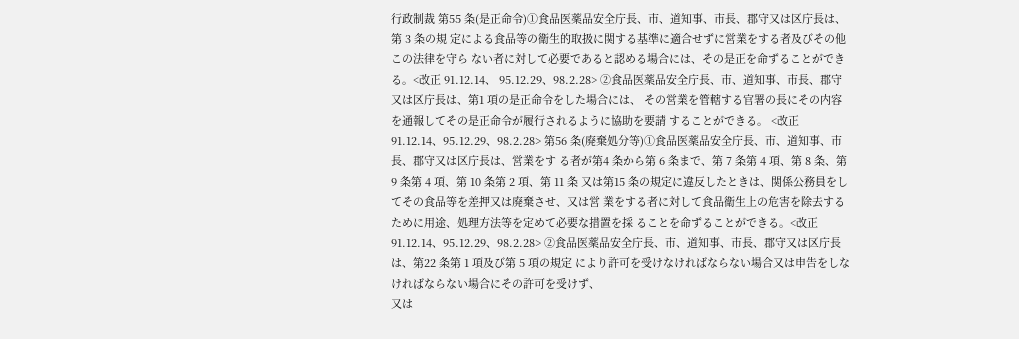行政制裁 第55 条(是正命令)①食品医薬品安全庁長、市、道知事、市長、郡守又は区庁長は、第 3 条の規 定による食品等の衛生的取扱に関する基準に適合せずに営業をする者及びその他この法律を守ら ない者に対して必要であると認める場合には、その是正を命ずることができる。<改正 91.12.14、 95.12.29、98.2.28> ②食品医薬品安全庁長、市、道知事、市長、郡守又は区庁長は、第1 項の是正命令をした場合には、 その営業を管轄する官署の長にその内容を通報してその是正命令が履行されるように協助を要請 することができる。 <改正 91.12.14、95.12.29、98.2.28> 第56 条(廃棄処分等)①食品医薬品安全庁長、市、道知事、市長、郡守又は区庁長は、営業をす る者が第4 条から第 6 条まで、第 7 条第 4 項、第 8 条、第 9 条第 4 項、第 10 条第 2 項、第 11 条 又は第15 条の規定に違反したときは、関係公務員をしてその食品等を差押又は廃棄させ、又は営 業をする者に対して食品衛生上の危害を除去するために用途、処理方法等を定めて必要な措置を採 ることを命ずることができる。<改正 91.12.14、95.12.29、98.2.28> ②食品医薬品安全庁長、市、道知事、市長、郡守又は区庁長は、第22 条第 1 項及び第 5 項の規定 により許可を受けなければならない場合又は申告をしなければならない場合にその許可を受けず、
又は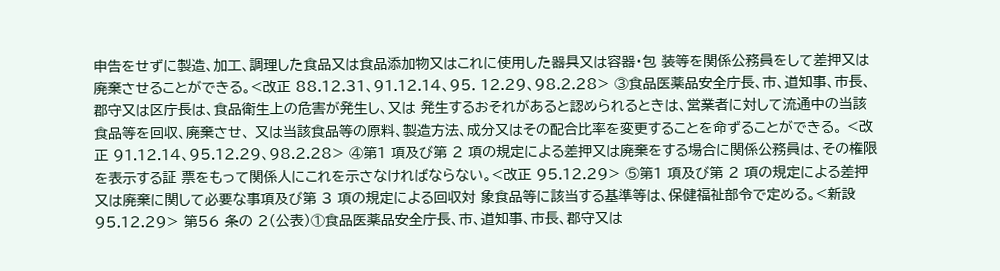申告をせずに製造、加工、調理した食品又は食品添加物又はこれに使用した器具又は容器・包 装等を関係公務員をして差押又は廃棄させることができる。<改正 88.12.31、91.12.14、95. 12.29、98.2.28> ③食品医薬品安全庁長、市、道知事、市長、郡守又は区庁長は、食品衛生上の危害が発生し、又は 発生するおそれがあると認められるときは、営業者に対して流通中の当該食品等を回収、廃棄させ、 又は当該食品等の原料、製造方法、成分又はその配合比率を変更することを命ずることができる。 <改正 91.12.14、95.12.29、98.2.28> ④第1 項及び第 2 項の規定による差押又は廃棄をする場合に関係公務員は、その権限を表示する証 票をもって関係人にこれを示さなければならない。<改正 95.12.29> ⑤第1 項及び第 2 項の規定による差押又は廃棄に関して必要な事項及び第 3 項の規定による回収対 象食品等に該当する基準等は、保健福祉部令で定める。<新設 95.12.29> 第56 条の 2(公表)①食品医薬品安全庁長、市、道知事、市長、郡守又は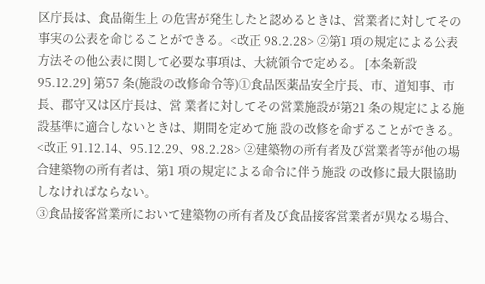区庁長は、食品衛生上 の危害が発生したと認めるときは、営業者に対してその事実の公表を命じることができる。<改正 98.2.28> ②第1 項の規定による公表方法その他公表に関して必要な事項は、大統領令で定める。 [本条新設 95.12.29] 第57 条(施設の改修命令等)①食品医薬品安全庁長、市、道知事、市長、郡守又は区庁長は、営 業者に対してその営業施設が第21 条の規定による施設基準に適合しないときは、期間を定めて施 設の改修を命ずることができる。 <改正 91.12.14、95.12.29、98.2.28> ②建築物の所有者及び営業者等が他の場合建築物の所有者は、第1 項の規定による命令に伴う施設 の改修に最大限協助しなければならない。
③食品接客営業所において建築物の所有者及び食品接客営業者が異なる場合、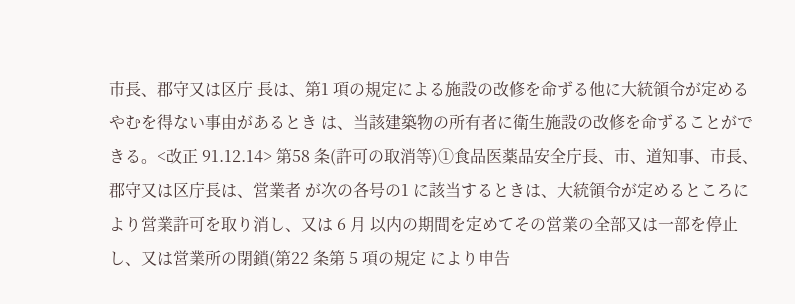市長、郡守又は区庁 長は、第1 項の規定による施設の改修を命ずる他に大統領令が定めるやむを得ない事由があるとき は、当該建築物の所有者に衛生施設の改修を命ずることができる。<改正 91.12.14> 第58 条(許可の取消等)①食品医薬品安全庁長、市、道知事、市長、郡守又は区庁長は、営業者 が次の各号の1 に該当するときは、大統領令が定めるところにより営業許可を取り消し、又は 6 月 以内の期間を定めてその営業の全部又は一部を停止し、又は営業所の閉鎖(第22 条第 5 項の規定 により申告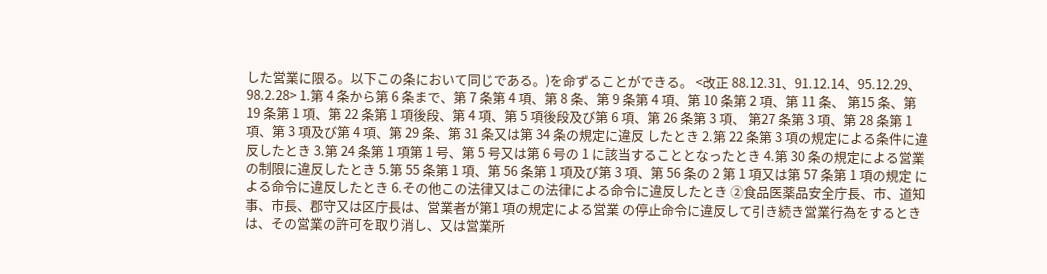した営業に限る。以下この条において同じである。)を命ずることができる。 <改正 88.12.31、91.12.14、95.12.29、98.2.28> 1.第 4 条から第 6 条まで、第 7 条第 4 項、第 8 条、第 9 条第 4 項、第 10 条第 2 項、第 11 条、 第15 条、第 19 条第 1 項、第 22 条第 1 項後段、第 4 項、第 5 項後段及び第 6 項、第 26 条第 3 項、 第27 条第 3 項、第 28 条第 1 項、第 3 項及び第 4 項、第 29 条、第 31 条又は第 34 条の規定に違反 したとき 2.第 22 条第 3 項の規定による条件に違反したとき 3.第 24 条第 1 項第 1 号、第 5 号又は第 6 号の 1 に該当することとなったとき 4.第 30 条の規定による営業の制限に違反したとき 5.第 55 条第 1 項、第 56 条第 1 項及び第 3 項、第 56 条の 2 第 1 項又は第 57 条第 1 項の規定 による命令に違反したとき 6.その他この法律又はこの法律による命令に違反したとき ②食品医薬品安全庁長、市、道知事、市長、郡守又は区庁長は、営業者が第1 項の規定による営業 の停止命令に違反して引き続き営業行為をするときは、その営業の許可を取り消し、又は営業所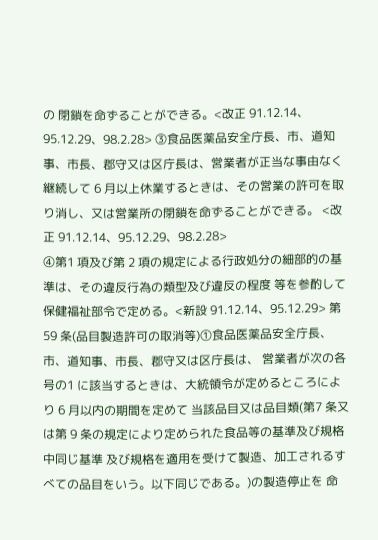の 閉鎖を命ずることができる。<改正 91.12.14、95.12.29、98.2.28> ③食品医薬品安全庁長、市、道知事、市長、郡守又は区庁長は、営業者が正当な事由なく継続して 6 月以上休業するときは、その営業の許可を取り消し、又は営業所の閉鎖を命ずることができる。 <改正 91.12.14、95.12.29、98.2.28>
④第1 項及び第 2 項の規定による行政処分の細部的の基準は、その違反行為の類型及び違反の程度 等を参酌して保健福祉部令で定める。<新設 91.12.14、95.12.29> 第59 条(品目製造許可の取消等)①食品医薬品安全庁長、市、道知事、市長、郡守又は区庁長は、 営業者が次の各号の1 に該当するときは、大統領令が定めるところにより 6 月以内の期間を定めて 当該品目又は品目類(第7 条又は第 9 条の規定により定められた食品等の基準及び規格中同じ基準 及び規格を適用を受けて製造、加工されるすべての品目をいう。以下同じである。)の製造停止を 命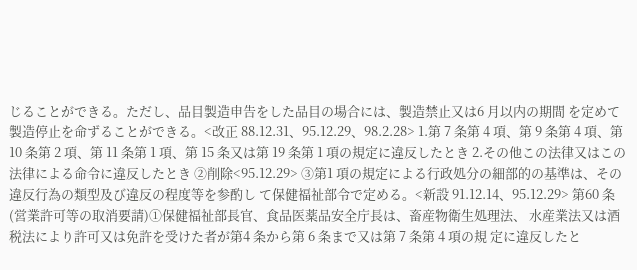じることができる。ただし、品目製造申告をした品目の場合には、製造禁止又は6 月以内の期間 を定めて製造停止を命ずることができる。<改正 88.12.31、95.12.29、98.2.28> 1.第 7 条第 4 項、第 9 条第 4 項、第 10 条第 2 項、第 11 条第 1 項、第 15 条又は第 19 条第 1 項の規定に違反したとき 2.その他この法律又はこの法律による命令に違反したとき ②削除<95.12.29> ③第1 項の規定による行政処分の細部的の基準は、その違反行為の類型及び違反の程度等を参酌し て保健福祉部令で定める。<新設 91.12.14、95.12.29> 第60 条(営業許可等の取消要請)①保健福祉部長官、食品医薬品安全庁長は、畜産物衛生処理法、 水産業法又は酒税法により許可又は免許を受けた者が第4 条から第 6 条まで又は第 7 条第 4 項の規 定に違反したと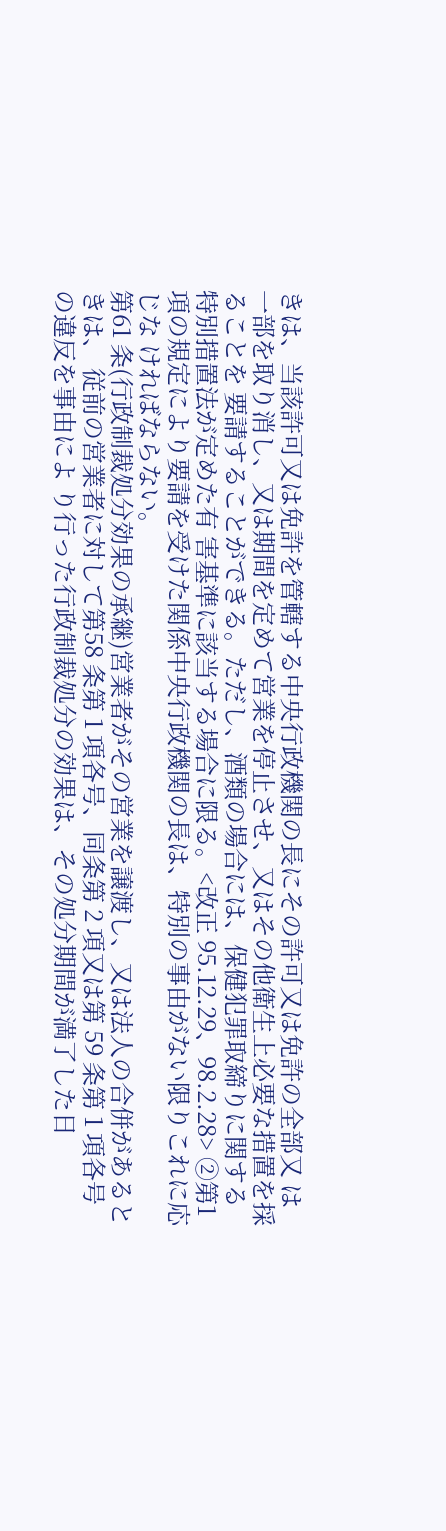きは、当該許可又は免許を管轄する中央行政機関の長にその許可又は免許の全部又 は一部を取り消し、又は期間を定めて営業を停止させ、又はその他衛生上必要な措置を採ることを 要請することができる。ただし、酒類の場合には、保健犯罪取締りに関する特別措置法が定めた有 害基準に該当する場合に限る。<改正 95.12.29、98.2.28> ②第1 項の規定により要請を受けた関係中央行政機関の長は、特別の事由がない限りこれに応じな ければならない。
第61 条(行政制裁処分効果の承継)営業者がその営業を譲渡し、又は法人の合併があるときは、 従前の営業者に対して第58 条第 1 項各号、同条第 2 項又は第 59 条第 1 項各号の違反を事由によ り行った行政制裁処分の効果は、その処分期間が満了した日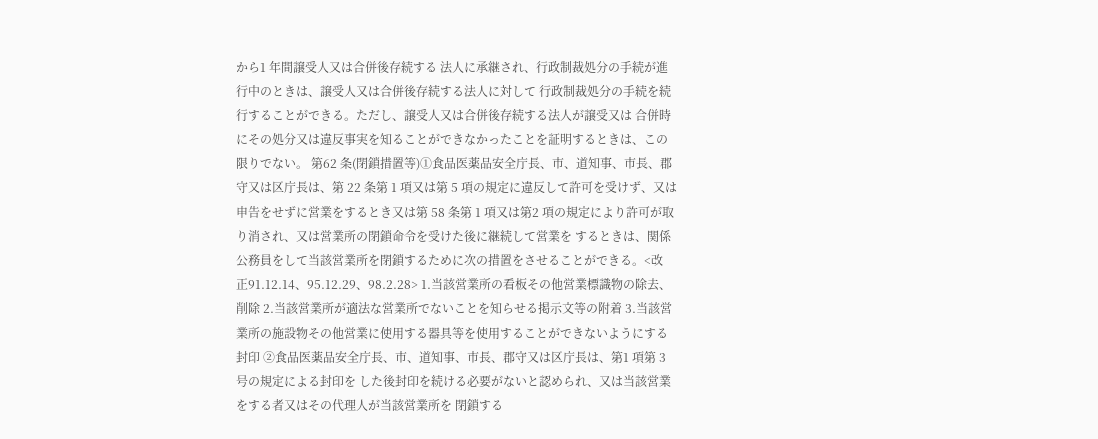から1 年間譲受人又は合併後存続する 法人に承継され、行政制裁処分の手続が進行中のときは、譲受人又は合併後存続する法人に対して 行政制裁処分の手続を続行することができる。ただし、譲受人又は合併後存続する法人が譲受又は 合併時にその処分又は違反事実を知ることができなかったことを証明するときは、この限りでない。 第62 条(閉鎖措置等)①食品医薬品安全庁長、市、道知事、市長、郡守又は区庁長は、第 22 条第 1 項又は第 5 項の規定に違反して許可を受けず、又は申告をせずに営業をするとき又は第 58 条第 1 項又は第2 項の規定により許可が取り消され、又は営業所の閉鎖命令を受けた後に継続して営業を するときは、関係公務員をして当該営業所を閉鎖するために次の措置をさせることができる。<改 正91.12.14、95.12.29、98.2.28> 1.当該営業所の看板その他営業標識物の除去、削除 2.当該営業所が適法な営業所でないことを知らせる掲示文等の附着 3.当該営業所の施設物その他営業に使用する器具等を使用することができないようにする封印 ②食品医薬品安全庁長、市、道知事、市長、郡守又は区庁長は、第1 項第 3 号の規定による封印を した後封印を続ける必要がないと認められ、又は当該営業をする者又はその代理人が当該営業所を 閉鎖する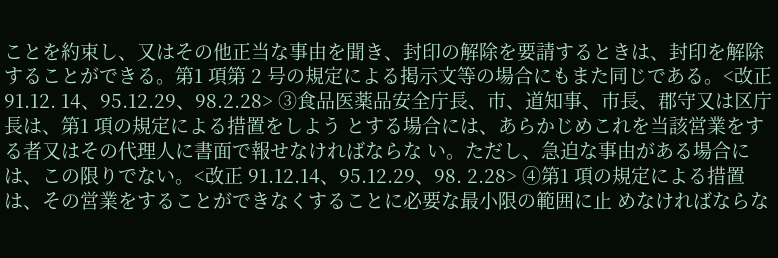ことを約束し、又はその他正当な事由を聞き、封印の解除を要請するときは、封印を解除 することができる。第1 項第 2 号の規定による掲示文等の場合にもまた同じである。<改正 91.12. 14、95.12.29、98.2.28> ③食品医薬品安全庁長、市、道知事、市長、郡守又は区庁長は、第1 項の規定による措置をしよう とする場合には、あらかじめこれを当該営業をする者又はその代理人に書面で報せなければならな い。ただし、急迫な事由がある場合には、この限りでない。<改正 91.12.14、95.12.29、98. 2.28> ④第1 項の規定による措置は、その営業をすることができなくすることに必要な最小限の範囲に止 めなければならな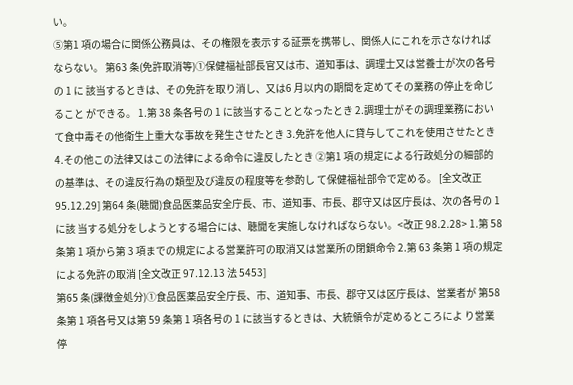い。
⑤第1 項の場合に関係公務員は、その権限を表示する証票を携帯し、関係人にこれを示さなければ ならない。 第63 条(免許取消等)①保健福祉部長官又は市、道知事は、調理士又は営養士が次の各号の 1 に 該当するときは、その免許を取り消し、又は6 月以内の期間を定めてその業務の停止を命じること ができる。 1.第 38 条各号の 1 に該当することとなったとき 2.調理士がその調理業務において食中毒その他衛生上重大な事故を発生させたとき 3.免許を他人に貸与してこれを使用させたとき 4.その他この法律又はこの法律による命令に違反したとき ②第1 項の規定による行政処分の細部的の基準は、その違反行為の類型及び違反の程度等を参酌し て保健福祉部令で定める。 [全文改正 95.12.29] 第64 条(聴聞)食品医薬品安全庁長、市、道知事、市長、郡守又は区庁長は、次の各号の 1 に該 当する処分をしようとする場合には、聴聞を実施しなければならない。<改正 98.2.28> 1.第 58 条第 1 項から第 3 項までの規定による営業許可の取消又は営業所の閉鎖命令 2.第 63 条第 1 項の規定による免許の取消 [全文改正 97.12.13 法 5453]
第65 条(課徴金処分)①食品医薬品安全庁長、市、道知事、市長、郡守又は区庁長は、営業者が 第58 条第 1 項各号又は第 59 条第 1 項各号の 1 に該当するときは、大統領令が定めるところによ り営業停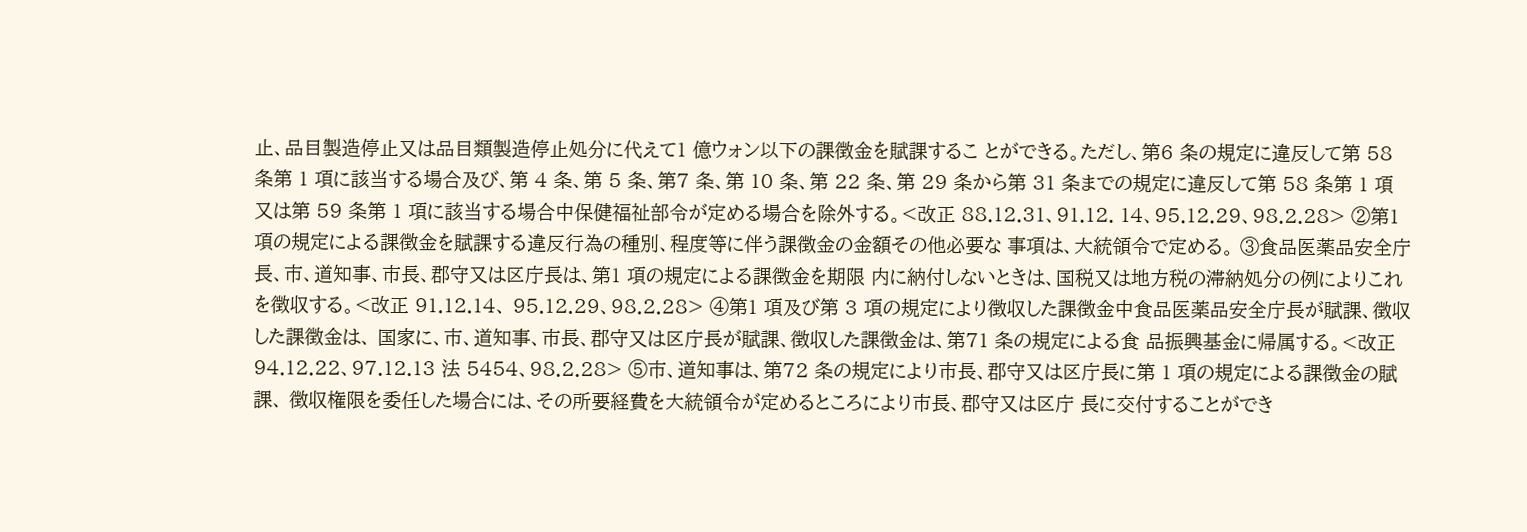止、品目製造停止又は品目類製造停止処分に代えて1 億ウォン以下の課徴金を賦課するこ とができる。ただし、第6 条の規定に違反して第 58 条第 1 項に該当する場合及び、第 4 条、第 5 条、第7 条、第 10 条、第 22 条、第 29 条から第 31 条までの規定に違反して第 58 条第 1 項又は第 59 条第 1 項に該当する場合中保健福祉部令が定める場合を除外する。<改正 88.12.31、91.12. 14、95.12.29、98.2.28> ②第1 項の規定による課徴金を賦課する違反行為の種別、程度等に伴う課徴金の金額その他必要な 事項は、大統領令で定める。 ③食品医薬品安全庁長、市、道知事、市長、郡守又は区庁長は、第1 項の規定による課徴金を期限 内に納付しないときは、国税又は地方税の滞納処分の例によりこれを徴収する。<改正 91.12.14、 95.12.29、98.2.28> ④第1 項及び第 3 項の規定により徴収した課徴金中食品医薬品安全庁長が賦課、徴収した課徴金は、 国家に、市、道知事、市長、郡守又は区庁長が賦課、徴収した課徴金は、第71 条の規定による食 品振興基金に帰属する。<改正 94.12.22、97.12.13 法 5454、98.2.28> ⑤市、道知事は、第72 条の規定により市長、郡守又は区庁長に第 1 項の規定による課徴金の賦課、 徴収権限を委任した場合には、その所要経費を大統領令が定めるところにより市長、郡守又は区庁 長に交付することができ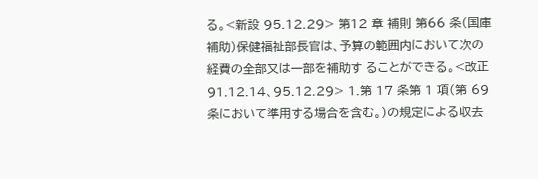る。<新設 95.12.29> 第12 章 補則 第66 条(国庫補助)保健福祉部長官は、予算の範囲内において次の経費の全部又は一部を補助す ることができる。<改正 91.12.14、95.12.29> 1.第 17 条第 1 項(第 69 条において準用する場合を含む。)の規定による収去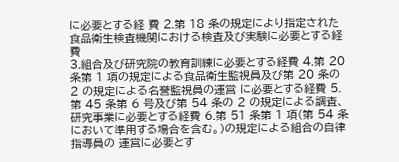に必要とする経 費 2.第 18 条の規定により指定された食品衛生検査機関における検査及び実験に必要とする経費
3.組合及び研究院の教育訓練に必要とする経費 4.第 20 条第 1 項の規定による食品衛生監視員及び第 20 条の 2 の規定による名誉監視員の運営 に必要とする経費 5.第 45 条第 6 号及び第 54 条の 2 の規定による調査、研究事業に必要とする経費 6.第 51 条第 1 項(第 54 条において準用する場合を含む。)の規定による組合の自律指導員の 運営に必要とす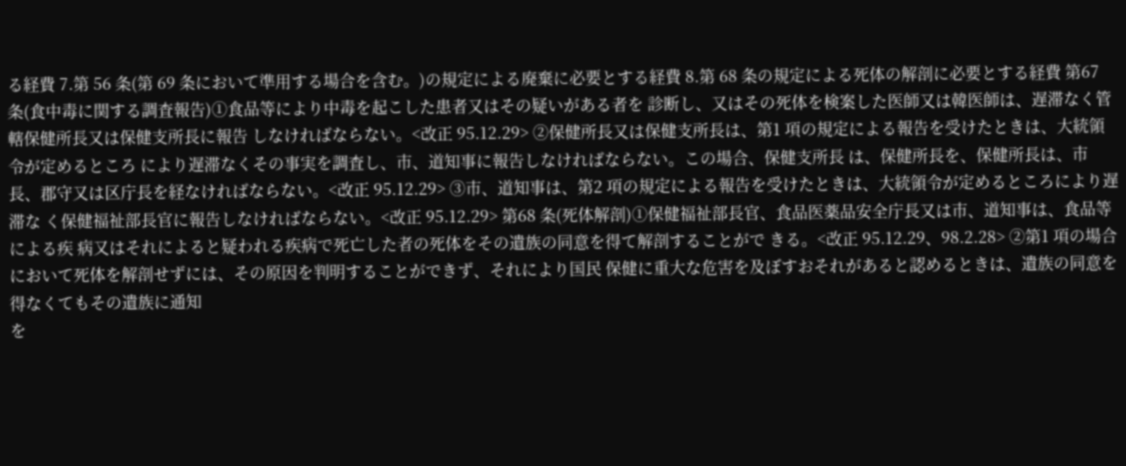る経費 7.第 56 条(第 69 条において準用する場合を含む。)の規定による廃棄に必要とする経費 8.第 68 条の規定による死体の解剖に必要とする経費 第67 条(食中毒に関する調査報告)①食品等により中毒を起こした患者又はその疑いがある者を 診断し、又はその死体を検案した医師又は韓医師は、遅滞なく管轄保健所長又は保健支所長に報告 しなければならない。<改正 95.12.29> ②保健所長又は保健支所長は、第1 項の規定による報告を受けたときは、大統領令が定めるところ により遅滞なくその事実を調査し、市、道知事に報告しなければならない。この場合、保健支所長 は、保健所長を、保健所長は、市長、郡守又は区庁長を経なければならない。<改正 95.12.29> ③市、道知事は、第2 項の規定による報告を受けたときは、大統領令が定めるところにより遅滞な く保健福祉部長官に報告しなければならない。<改正 95.12.29> 第68 条(死体解剖)①保健福祉部長官、食品医薬品安全庁長又は市、道知事は、食品等による疾 病又はそれによると疑われる疾病で死亡した者の死体をその遺族の同意を得て解剖することがで きる。<改正 95.12.29、98.2.28> ②第1 項の場合において死体を解剖せずには、その原因を判明することができず、それにより国民 保健に重大な危害を及ぼすおそれがあると認めるときは、遺族の同意を得なくてもその遺族に通知
を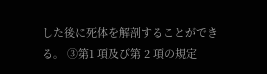した後に死体を解剖することができる。 ③第1 項及び第 2 項の規定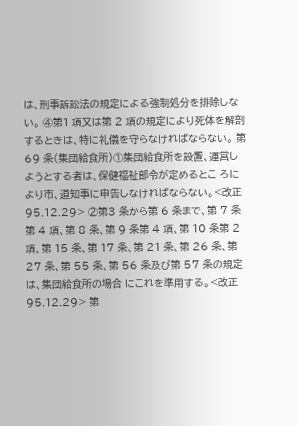は、刑事訴訟法の規定による強制処分を排除しない。 ④第1 項又は第 2 項の規定により死体を解剖するときは、特に礼儀を守らなければならない。 第69 条(集団給食所)①集団給食所を設置、運営しようとする者は、保健福祉部令が定めるとこ ろにより市、道知事に申告しなければならない。<改正 95.12.29> ②第3 条から第 6 条まで、第 7 条第 4 項、第 8 条、第 9 条第 4 項、第 10 条第 2 項、第 15 条、第 17 条、第 21 条、第 26 条、第 27 条、第 55 条、第 56 条及び第 57 条の規定は、集団給食所の場合 にこれを準用する。<改正 95.12.29> 第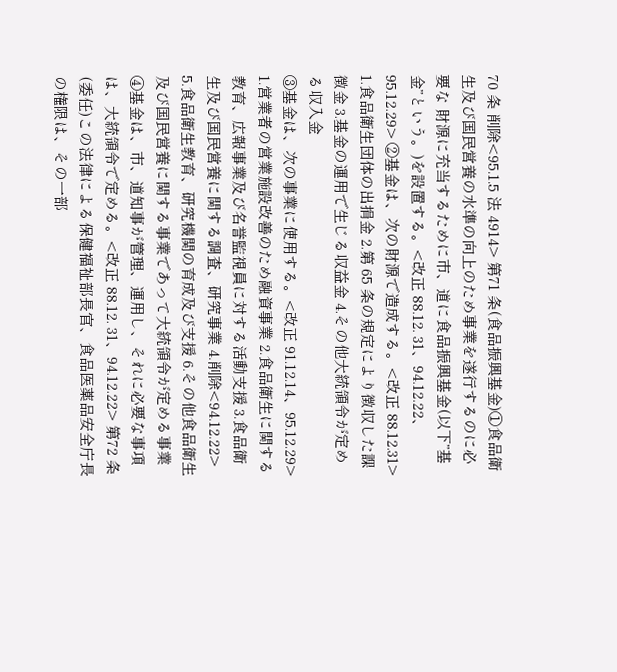70 条 削除<95.1.5 法 4914> 第71 条(食品振興基金)①食品衛生及び国民営養の水準の向上のため事業を遂行するのに必要な 財源に充当するために市、道に食品振興基金(以下”基金”という。)を設置する。<改正 88.12. 31、94.12.22、95.12.29> ②基金は、次の財源で造成する。<改正 88.12.31> 1.食品衛生団体の出捐金 2.第 65 条の規定により徴収した課徴金 3.基金の運用で生じる収益金 4.その他大統領令が定める収入金
③基金は、次の事業に使用する。<改正 91.12.14、95.12.29> 1.営業者の営業施設改善のため融資事業 2.食品衛生に関する教育、広報事業及び名誉監視員に対する活動支援 3.食品衛生及び国民営養に関する調査、研究事業 4.削除<94.12.22> 5.食品衛生教育、研究機関の育成及び支援 6.その他食品衛生及び国民営養に関する事業であって大統領令が定める事業 ④基金は、市、道知事が管理、運用し、それに必要な事項は、大統領令で定める。<改正 88.12. 31、94.12.22> 第72 条(委任)この法律による保健福祉部長官、食品医薬品安全庁長の権限は、その一部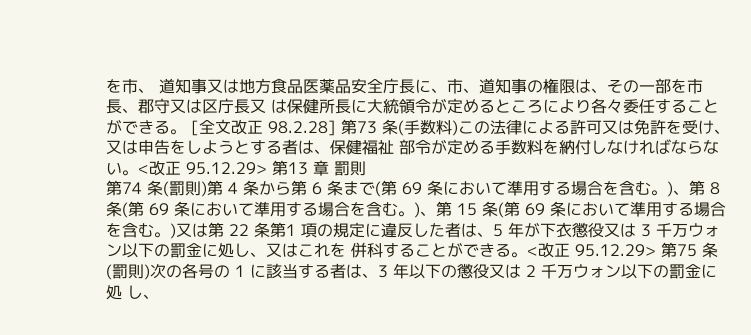を市、 道知事又は地方食品医薬品安全庁長に、市、道知事の権限は、その一部を市長、郡守又は区庁長又 は保健所長に大統領令が定めるところにより各々委任することができる。 [全文改正 98.2.28] 第73 条(手数料)この法律による許可又は免許を受け、又は申告をしようとする者は、保健福祉 部令が定める手数料を納付しなければならない。<改正 95.12.29> 第13 章 罰則
第74 条(罰則)第 4 条から第 6 条まで(第 69 条において準用する場合を含む。)、第 8 条(第 69 条において準用する場合を含む。)、第 15 条(第 69 条において準用する場合を含む。)又は第 22 条第1 項の規定に違反した者は、5 年が下衣懲役又は 3 千万ウォン以下の罰金に処し、又はこれを 併科することができる。<改正 95.12.29> 第75 条(罰則)次の各号の 1 に該当する者は、3 年以下の懲役又は 2 千万ウォン以下の罰金に処 し、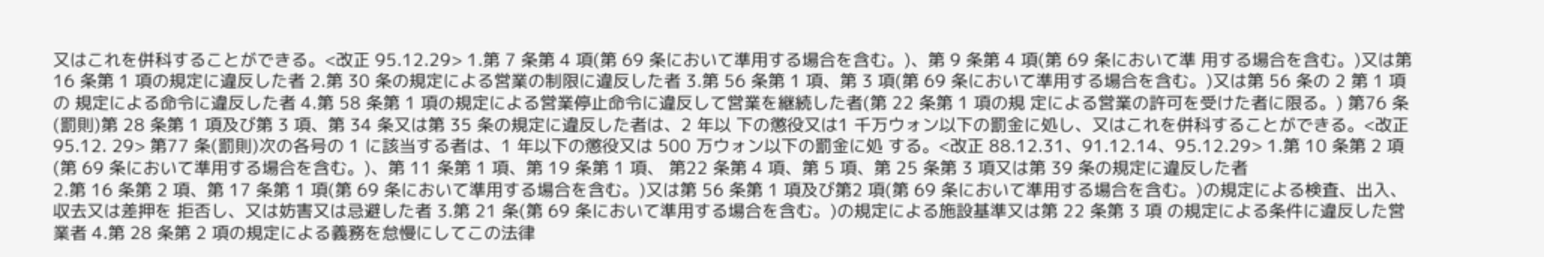又はこれを併科することができる。<改正 95.12.29> 1.第 7 条第 4 項(第 69 条において準用する場合を含む。)、第 9 条第 4 項(第 69 条において準 用する場合を含む。)又は第16 条第 1 項の規定に違反した者 2.第 30 条の規定による営業の制限に違反した者 3.第 56 条第 1 項、第 3 項(第 69 条において準用する場合を含む。)又は第 56 条の 2 第 1 項の 規定による命令に違反した者 4.第 58 条第 1 項の規定による営業停止命令に違反して営業を継続した者(第 22 条第 1 項の規 定による営業の許可を受けた者に限る。) 第76 条(罰則)第 28 条第 1 項及び第 3 項、第 34 条又は第 35 条の規定に違反した者は、2 年以 下の懲役又は1 千万ウォン以下の罰金に処し、又はこれを併科することができる。<改正 95.12. 29> 第77 条(罰則)次の各号の 1 に該当する者は、1 年以下の懲役又は 500 万ウォン以下の罰金に処 する。<改正 88.12.31、91.12.14、95.12.29> 1.第 10 条第 2 項(第 69 条において準用する場合を含む。)、第 11 条第 1 項、第 19 条第 1 項、 第22 条第 4 項、第 5 項、第 25 条第 3 項又は第 39 条の規定に違反した者
2.第 16 条第 2 項、第 17 条第 1 項(第 69 条において準用する場合を含む。)又は第 56 条第 1 項及び第2 項(第 69 条において準用する場合を含む。)の規定による検査、出入、収去又は差押を 拒否し、又は妨害又は忌避した者 3.第 21 条(第 69 条において準用する場合を含む。)の規定による施設基準又は第 22 条第 3 項 の規定による条件に違反した営業者 4.第 28 条第 2 項の規定による義務を怠慢にしてこの法律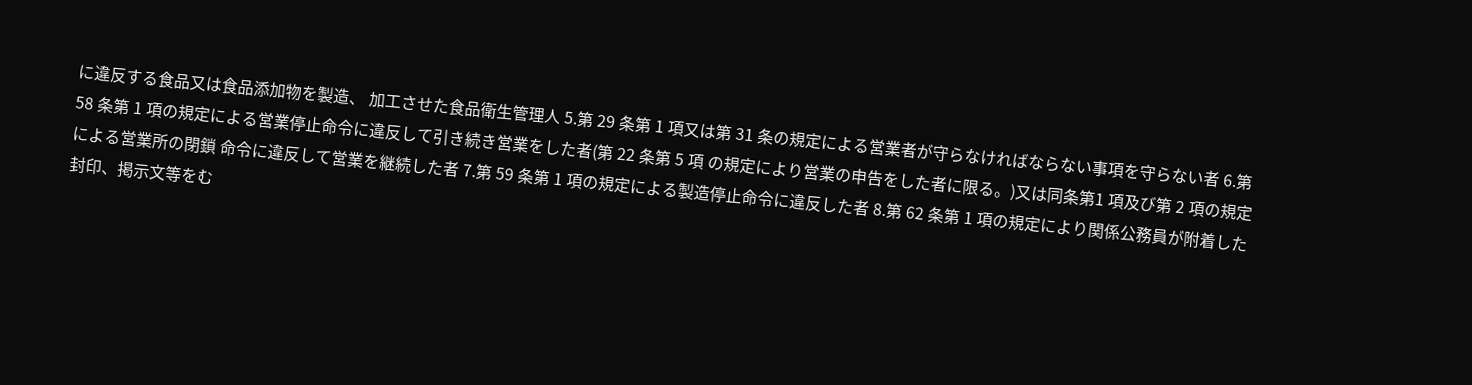に違反する食品又は食品添加物を製造、 加工させた食品衛生管理人 5.第 29 条第 1 項又は第 31 条の規定による営業者が守らなければならない事項を守らない者 6.第 58 条第 1 項の規定による営業停止命令に違反して引き続き営業をした者(第 22 条第 5 項 の規定により営業の申告をした者に限る。)又は同条第1 項及び第 2 項の規定による営業所の閉鎖 命令に違反して営業を継続した者 7.第 59 条第 1 項の規定による製造停止命令に違反した者 8.第 62 条第 1 項の規定により関係公務員が附着した封印、掲示文等をむ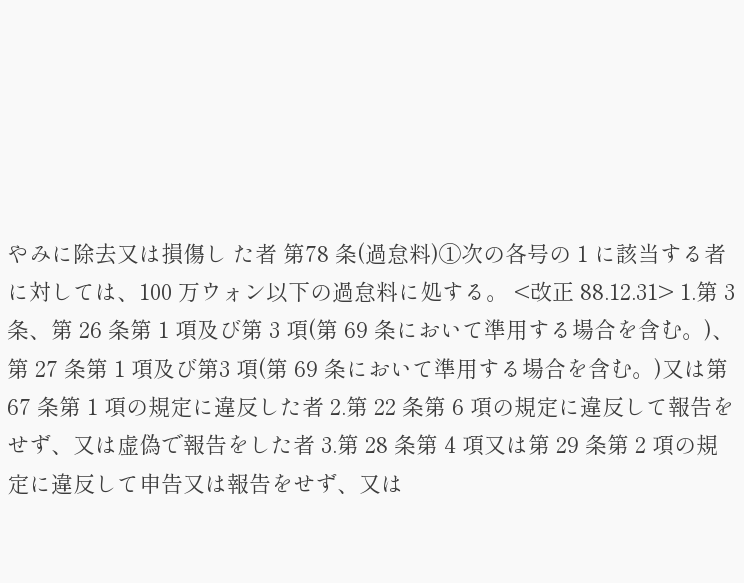やみに除去又は損傷し た者 第78 条(過怠料)①次の各号の 1 に該当する者に対しては、100 万ウォン以下の過怠料に処する。 <改正 88.12.31> 1.第 3 条、第 26 条第 1 項及び第 3 項(第 69 条において準用する場合を含む。)、第 27 条第 1 項及び第3 項(第 69 条において準用する場合を含む。)又は第 67 条第 1 項の規定に違反した者 2.第 22 条第 6 項の規定に違反して報告をせず、又は虚偽で報告をした者 3.第 28 条第 4 項又は第 29 条第 2 項の規定に違反して申告又は報告をせず、又は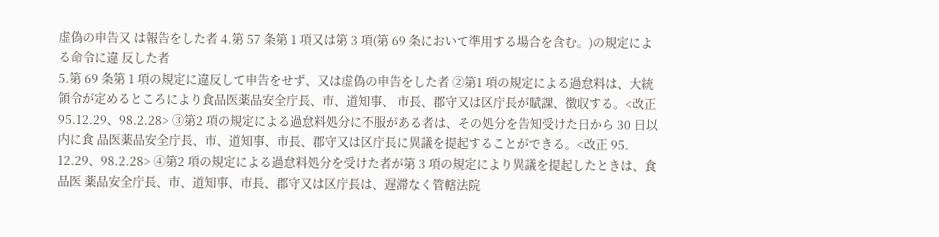虚偽の申告又 は報告をした者 4.第 57 条第 1 項又は第 3 項(第 69 条において準用する場合を含む。)の規定による命令に違 反した者
5.第 69 条第 1 項の規定に違反して申告をせず、又は虚偽の申告をした者 ②第1 項の規定による過怠料は、大統領令が定めるところにより食品医薬品安全庁長、市、道知事、 市長、郡守又は区庁長が賦課、徴収する。<改正 95.12.29、98.2.28> ③第2 項の規定による過怠料処分に不服がある者は、その処分を告知受けた日から 30 日以内に食 品医薬品安全庁長、市、道知事、市長、郡守又は区庁長に異議を提起することができる。<改正 95. 12.29、98.2.28> ④第2 項の規定による過怠料処分を受けた者が第 3 項の規定により異議を提起したときは、食品医 薬品安全庁長、市、道知事、市長、郡守又は区庁長は、遅滞なく管轄法院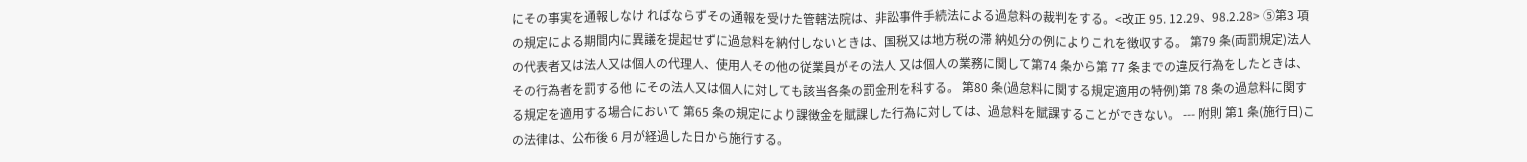にその事実を通報しなけ ればならずその通報を受けた管轄法院は、非訟事件手続法による過怠料の裁判をする。<改正 95. 12.29、98.2.28> ⑤第3 項の規定による期間内に異議を提起せずに過怠料を納付しないときは、国税又は地方税の滞 納処分の例によりこれを徴収する。 第79 条(両罰規定)法人の代表者又は法人又は個人の代理人、使用人その他の従業員がその法人 又は個人の業務に関して第74 条から第 77 条までの違反行為をしたときは、その行為者を罰する他 にその法人又は個人に対しても該当各条の罰金刑を科する。 第80 条(過怠料に関する規定適用の特例)第 78 条の過怠料に関する規定を適用する場合において 第65 条の規定により課徴金を賦課した行為に対しては、過怠料を賦課することができない。 --- 附則 第1 条(施行日)この法律は、公布後 6 月が経過した日から施行する。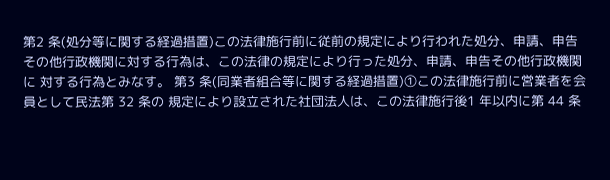第2 条(処分等に関する経過措置)この法律施行前に従前の規定により行われた処分、申請、申告 その他行政機関に対する行為は、この法律の規定により行った処分、申請、申告その他行政機関に 対する行為とみなす。 第3 条(同業者組合等に関する経過措置)①この法律施行前に営業者を会員として民法第 32 条の 規定により設立された社団法人は、この法律施行後1 年以内に第 44 条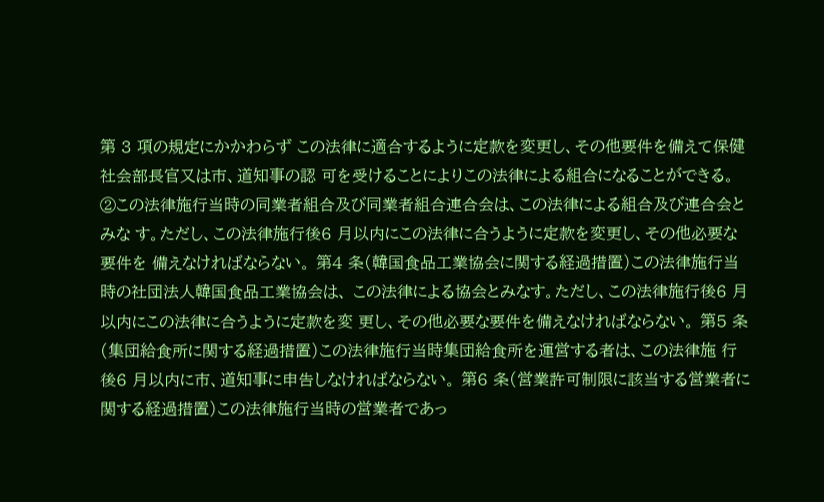第 3 項の規定にかかわらず この法律に適合するように定款を変更し、その他要件を備えて保健社会部長官又は市、道知事の認 可を受けることによりこの法律による組合になることができる。 ②この法律施行当時の同業者組合及び同業者組合連合会は、この法律による組合及び連合会とみな す。ただし、この法律施行後6 月以内にこの法律に合うように定款を変更し、その他必要な要件を 備えなければならない。 第4 条(韓国食品工業協会に関する経過措置)この法律施行当時の社団法人韓国食品工業協会は、 この法律による協会とみなす。ただし、この法律施行後6 月以内にこの法律に合うように定款を変 更し、その他必要な要件を備えなければならない。 第5 条(集団給食所に関する経過措置)この法律施行当時集団給食所を運営する者は、この法律施 行後6 月以内に市、道知事に申告しなければならない。 第6 条(営業許可制限に該当する営業者に関する経過措置)この法律施行当時の営業者であっ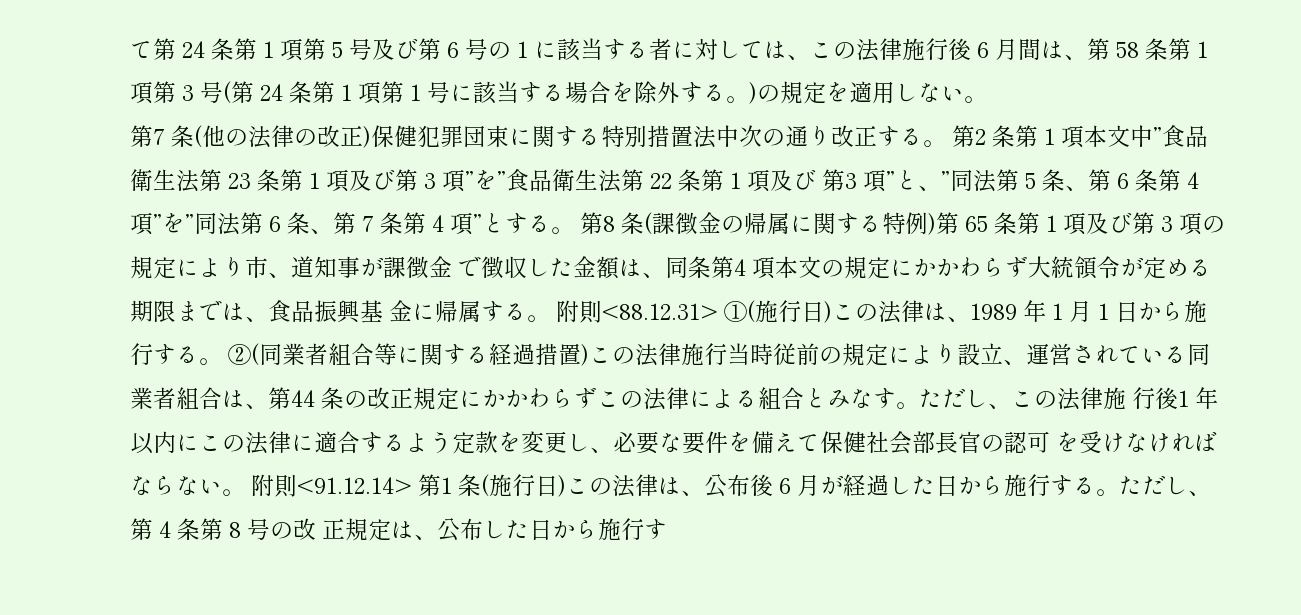て第 24 条第 1 項第 5 号及び第 6 号の 1 に該当する者に対しては、この法律施行後 6 月間は、第 58 条第 1 項第 3 号(第 24 条第 1 項第 1 号に該当する場合を除外する。)の規定を適用しない。
第7 条(他の法律の改正)保健犯罪団束に関する特別措置法中次の通り改正する。 第2 条第 1 項本文中”食品衛生法第 23 条第 1 項及び第 3 項”を”食品衛生法第 22 条第 1 項及び 第3 項”と、”同法第 5 条、第 6 条第 4 項”を”同法第 6 条、第 7 条第 4 項”とする。 第8 条(課徴金の帰属に関する特例)第 65 条第 1 項及び第 3 項の規定により市、道知事が課徴金 で徴収した金額は、同条第4 項本文の規定にかかわらず大統領令が定める期限までは、食品振興基 金に帰属する。 附則<88.12.31> ①(施行日)この法律は、1989 年 1 月 1 日から施行する。 ②(同業者組合等に関する経過措置)この法律施行当時従前の規定により設立、運営されている同 業者組合は、第44 条の改正規定にかかわらずこの法律による組合とみなす。ただし、この法律施 行後1 年以内にこの法律に適合するよう定款を変更し、必要な要件を備えて保健社会部長官の認可 を受けなければならない。 附則<91.12.14> 第1 条(施行日)この法律は、公布後 6 月が経過した日から施行する。ただし、第 4 条第 8 号の改 正規定は、公布した日から施行す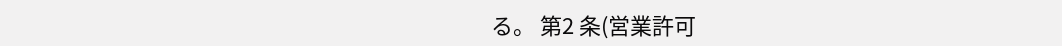る。 第2 条(営業許可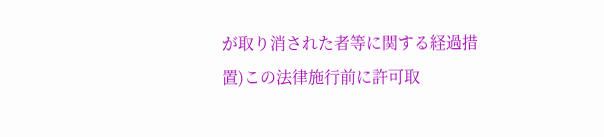が取り消された者等に関する経過措置)この法律施行前に許可取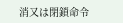消又は閉鎖命令